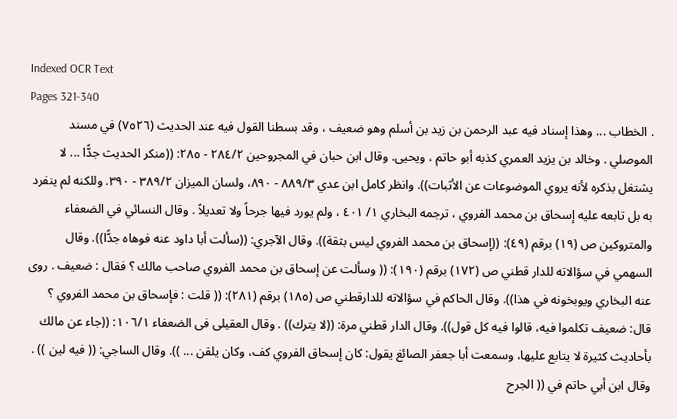Indexed OCR Text
Pages 321-340
. الخطاب ... وهذا إسناد فيه عبد الرحمن بن زيد بن أسلم وهو ضعيف ، وقد بسطنا القول فيه عند الحديث (٧٥٢٦) في مسند الموصلي . وخالد بن يزيد العمري كذبه أبو حاتم ، ويحيى. وقال ابن حبان في المجروحين ٢٨٤/٢ - ٢٨٥: ((منكر الحديث جدًّا ... لا يشتغل بذكره لأنه يروي الموضوعات عن الأثبات)). وانظر كامل ابن عدي ٨٨٩/٣ - ٨٩٠، ولسان الميزان ٣٨٩/٢ - ٣٩٠. وللكنه لم ينفرد به بل تابعه عليه إسحاق بن محمد الفروي ، ترجمه البخاري ١/ ٤٠١ ، ولم يورد فيها جرحاً ولا تعديلاً . وقال النسائي في الضعفاء والمتروكين ص (١٩) برقم (٤٩): ((إسحاق بن محمد الفروي ليس بثقة)). وقال الآجري: ((سألت أبا داود عنه فوهاه جدًّا)). وقال السهمي في سؤالاته للدار قطني ص (١٧٢) برقم (١٩٠): (( وسألت عن إسحاق بن محمد الفروي صاحب مالك ؟ فقال : ضعيف . روى عنه البخاري ويوبخونه في هذا)). وقال الحاكم في سؤالاته للدارقطني ص (١٨٥) برقم (٢٨١): (( قلت : فإسحاق بن محمد الفروي ؟ قال: ضعيف تكلموا فيه، قالوا فيه كل قول)). وقال الدار قطني مرة: ((لا يترك)) . وقال العقيلى فى الضعفاء ١٠٦/١: ((جاء عن مالك بأحاديث كثيرة لا يتابع عليها، وسمعت أبا جعفر الصائغ يقول: كان إسحاق الفروي كف، وكان يلقن ... )). وقال الساجي: (( فيه لين )) . وقال ابن أبي حاتم في (( الجرح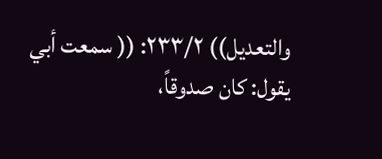والتعديل)) ٢٣٣/٢: (( سمعت أبي يقول: كان صدوقاً،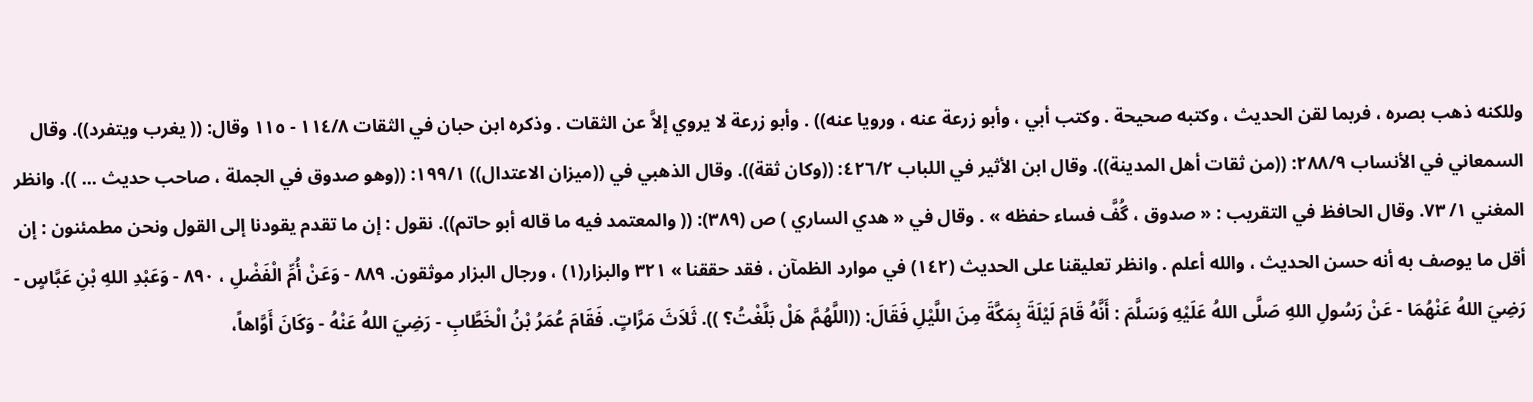وللكنه ذهب بصره ، فربما لقن الحديث ، وكتبه صحيحة . وكتب أبي ، وأبو زرعة عنه ، ورويا عنه)) . وأبو زرعة لا يروي إلاَّ عن الثقات . وذكره ابن حبان في الثقات ١١٤/٨ - ١١٥ وقال: (( يغرب ويتفرد)). وقال السمعاني في الأنساب ٢٨٨/٩: ((من ثقات أهل المدينة)). وقال ابن الأثير في اللباب ٤٢٦/٢: ((وكان ثقة)). وقال الذهبي في ((ميزان الاعتدال)) ١٩٩/١: ((وهو صدوق في الجملة ، صاحب حديث ... )). وانظر المغني ١/ ٧٣. وقال الحافظ في التقريب : « صدوق ، گُفَّ فساء حفظه » . وقال في « هدي الساري ) ص (٣٨٩): (( والمعتمد فيه ما قاله أبو حاتم)). نقول : إن ما تقدم يقودنا إلى القول ونحن مطمئنون : إن أقل ما يوصف به أنه حسن الحديث ، والله أعلم . وانظر تعليقنا على الحديث (١٤٢) في موارد الظمآن ، فقد حققنا » ٣٢١ والبزار(١) ، ورجال البزار موثقون. ٨٨٩ - وَعَنْ أُمِّ الْفَضْلِ ، ٨٩٠ - وَعَبْدِ اللهِ بْنِ عَبَّاسٍ - رَضِيَ اللهُ عَنْهُمَا - عَنْ رَسُولِ اللهِ صَلَّى اللهُ عَلَيْهِ وَسَلَّمَ : أَنَّهُ قَامَ لَيْلَةَ بِمَكَّةَ مِنَ اللَّيْلِ فَقَالَ: ((اللَّهُمَّ هَلْ بَلَّغْتُ؟ )). ثَلاَثَ مَرَّاتٍ. فَقَامَ عُمَرُ بْنُ الْخَطَّابِ - رَضِيَ اللهُ عَنْهُ - وَكَانَ أَوَّاهاً،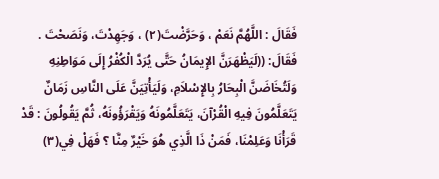فَقَالَ : اللَّهُمَّ نَعَمْ ، وَحَرَّضْتَ(٢) ، وَجَهِدْتَ، وَنَصَحْتَ . فَقَالَ: ((لَيَظْهَرَنَّ الإِيمَانُ حَتَّى يُرَدَّ الْكُفْرُ إِلَى مَوَاطِنِهِ وَلَتُخَاضَنَّ الْبِحَارُ بِالإِسْلاَمِ، وَلَيَأْتِيَنَّ عَلَى النَّاسِ زَمَانٌ يَتَعَلَّمُونَ فِيهِ الْقُرْآنَ، يَتَعَلَّمُونَهُ وَيَقْرَؤُونَهُ، ثُمَّ يَقُولُونَ : قَدْ قَرَأْنَا وَعَلِمْنَا، فَمَنْ ذَا الَّذِي هُوَ خَيْرٌ مِنَّا ؟ فَهَلْ فِي(٣)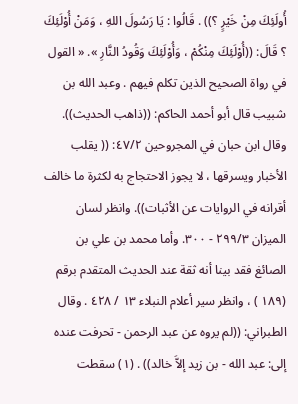أُولَئِكَ مِنْ خَيْرٍ ؟)) . قَالُوا : يَا رَسُولَ اللهِ ، وَمَنْ أُوْلَئِكَ ؟ قَالَ: ((أُوْلَئِكَ مِنْكُمْ ، وَأُوْلَئِكَ وَقُودُ النَّارِ ». « القول في رواة الصحيح الذين تكلم فيهم . وعبد الله بن شبيب قال أبو أحمد الحاكم: ((ذاهب الحديث)). وقال ابن حبان في المجروحين ٤٧/٢: (( يقلب الأخبار ويسرقها ، لا يجوز الاحتجاج به لكثرة ما خالف أقرانه في الروايات عن الأثبات)). وانظر لسان الميزان ٢٩٩/٣ - ٣٠٠. وأما محمد بن علي بن الصائغ فقد بينا أنه ثقة عند الحديث المتقدم برقم (١٨٩ ) ، وانظر سير أعلام النبلاء ١٣ / ٤٢٨ . وقال الطبراني: ((لم يروه عن عبد الرحمن - تحرفت عنده إلى: عبد الله - بن زيد إلاَّ خالد)) . (١) سقطت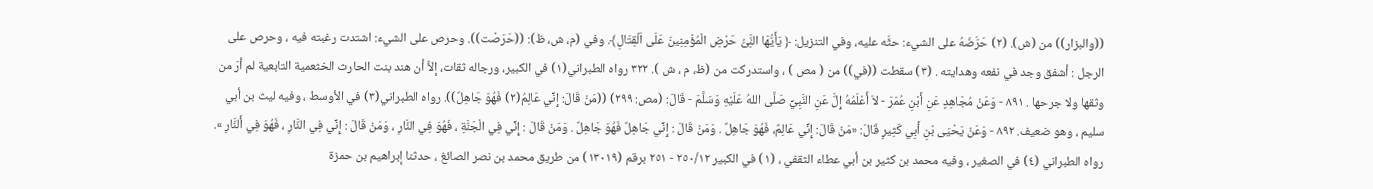((والبزار)) من (ش). (٢) حَرَّضَهُ على الشيء: حثَّه عليه، وفي التنزيل: ﴿ يَأَيُّهَا النَِّىُّ حَرْضِ الْمُؤْمِنِينَ عَلَى اَلْقِتَالِ﴾. وفي (م، ش، ظ): ((حَرَصْت)). وحرص على الشيء: اشتدت رغبته فيه ، وحرص على الرجل : أشفق وجد في نفعه وهدايته . (٣) سقطت ((في)) من ( مص ) ، واستدركت من (ظ، م ، ش ). ٣٢٢ رواه الطبراني(١) في الكبير، ورجاله ثقات، إلاَّ أن هند بنت الحارث الخثعمية التابعية لم أرَ من وثقها ولا جرحها . ٨٩١ - وَعَنْ مُجَاهِدٍ عَنِ أَبْنِ عُمَرَ - لاَ أَعْلَمُهُ إِلَّ عَنِ النَّبِيِّ صَلَّى اللهُ عَلَيْهِ وَسَلَّمَ - قَالَ: (مص: ٢٩٩) ((مَنْ قَالَ: إِنِّي عَالِمُ(٢) فَهُوَ جَاهِلٌ)). رواه الطبراني(٣) في الأوسط ، وفيه ليث بن أبي سليم ، وهو ضعيف. ٨٩٢ - وَعَنْ يَحْيَى بْنِ أَبِي كَثِيرٍ قَالَ: «مَنْ قَالَ: إِنِّي عَالِمٌ، فَهُوَ جَاهِلٌ . وَمَنْ قَالَ : إِنِّي جَاهِلٌ فَهُوَ جَاهِلٌ . وَمَنْ قَالَ : إِنِّي فِي الْجَنَّةِ ، فَهُوَ فِي النَّارِ ، وَمَنْ قَالَ : إِنِّي فِي النَّارِ ، فَهُوَ فِي أَلنَّارِ ». رواه الطبراني (٤) في الصغير ، وفيه محمد بن كثير بن أبي عطاء الثقفي ، (١) في الكبير ٢٥٠/١٢ - ٢٥١ برقم (١٣٠١٩) من طريق محمد بن نصر الصائغ ، حدثنا إبراهيم بن حمزة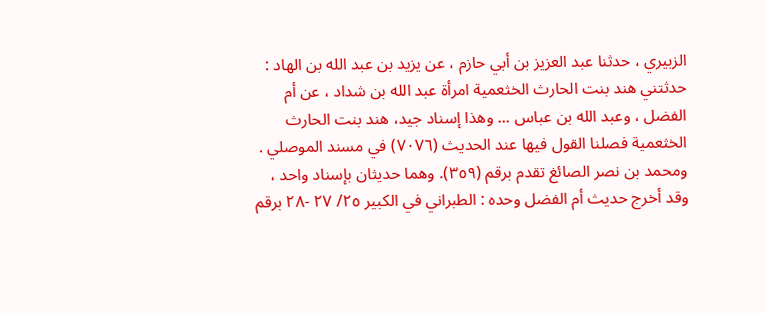الزبيري ، حدثنا عبد العزيز بن أبي حازم ، عن يزيد بن عبد الله بن الهاد : حدثتني هند بنت الحارث الخثعمية امرأة عبد الله بن شداد ، عن أم الفضل ، وعبد الله بن عباس ... وهذا إسناد جيد، هند بنت الحارث الخثعمية فصلنا القول فيها عند الحديث (٧٠٧٦) في مسند الموصلي . ومحمد بن نصر الصائغ تقدم برقم (٣٥٩). وهما حديثان بإسناد واحد ، وقد أخرج حديث أم الفضل وحده : الطبراني في الكبير ٢٥/ ٢٧ -٢٨ برقم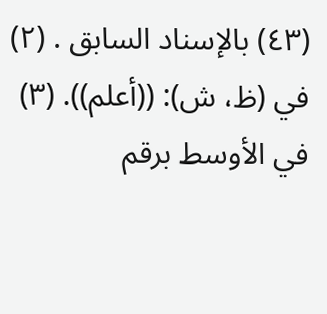(٤٣) بالإسناد السابق . (٢) في (ظ، ش): ((أعلم)). (٣) في الأوسط برقم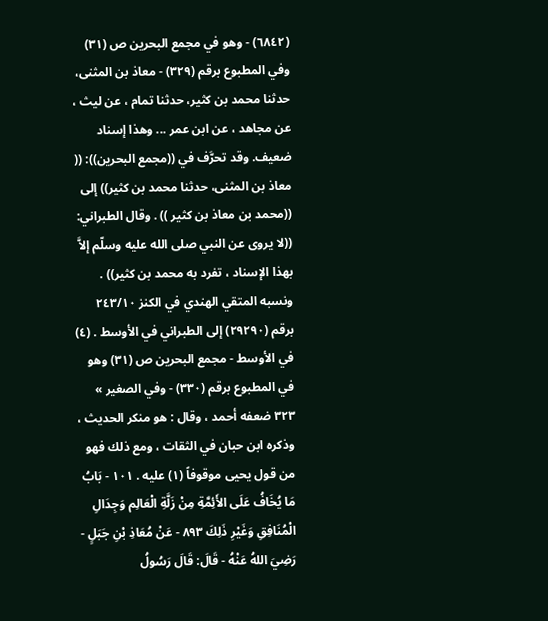(٦٨٤٢) - وهو في مجمع البحرين ص (٣١) وفي المطبوع برقم (٣٢٩) - معاذ بن المثنى، حدثنا محمد بن كثير، حدثنا تمام ، عن ليث ، عن مجاهد ، عن ابن عمر ... وهذا إسناد ضعيف. وقد تحرَّف في ((مجمع البحرين)): (( معاذ بن المثنى، حدثنا محمد بن كثير)) إلى ((محمد بن معاذ بن كثير )) . وقال الطبراني: ((لا يروى عن النبي صلى الله عليه وسلّم إلاَّ بهذا الإسناد ، تفرد به محمد بن كثير)) . ونسبه المتقي الهندي في الكنز ٢٤٣/١٠ برقم (٢٩٢٩٠) إلى الطبراني في الأوسط . (٤) في الأوسط - مجمع البحرين ص (٣١) وهو في المطبوع برقم (٣٣٠) - وفي الصغير » ٣٢٣ ضعفه أحمد ، وقال : هو منكر الحديث ، وذكره ابن حبان في الثقات ، ومع ذلك فهو من قول يحيى موقوفاً (١) عليه . ١٠١ - بَابُ مَا يُخَافُ عَلَى الأَئِمَّةِ مِنْ زَلَّةِ الْعَالِم وَجِدَالِ الْمُنَافِقِ وَغَيْرِ ذَلِكَ ٨٩٣ - عَنْ مُعَاذِ بْنِ جَبَلٍ - رَضِيَ اللهُ عَنْهُ - قَالَ: قَالَ رَسُولُ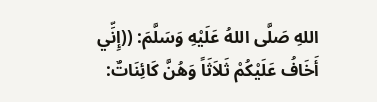اللهِ صَلَّى اللهُ عَلَيْهِ وَسَلَّمَ: ((إِنِّي أَخَافُ عَلَيْكُمْ ثَلاَثَاً وَهُنَّ كَائِنَاتٌ: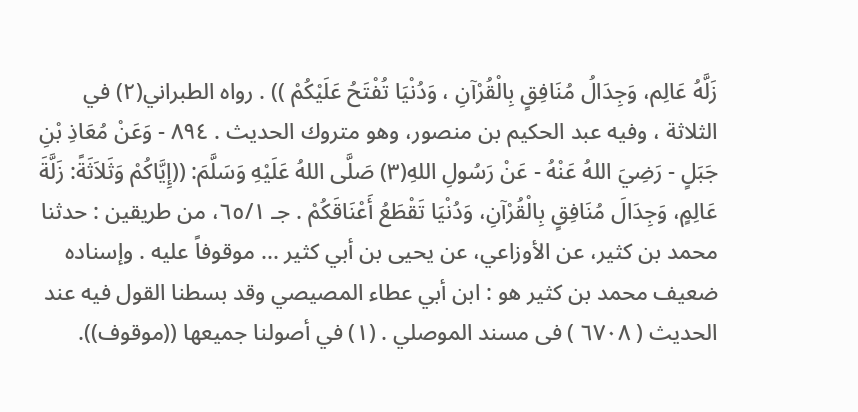زَلَّهُ عَالِم، وَجِدَالُ مُنَافِقٍ بِالْقُرْآنِ ، وَدُنْيَا تُفْتَحُ عَلَيْكُمْ )) . رواه الطبراني(٢) في الثلاثة ، وفيه عبد الحكيم بن منصور، وهو متروك الحديث . ٨٩٤ - وَعَنْ مُعَاذِ بْنِ جَبَلٍ - رَضِيَ اللهُ عَنْهُ - عَنْ رَسُولِ اللهِ(٣) صَلَّى اللهُ عَلَيْهِ وَسَلَّمَ: ((إِيَّاكُمْ وَثَلاَثَةً: زَلَّةَ عَالِمٍ، وَجِدَالَ مُنَافِقٍ بِالْقُرْآنِ، وَدُنْيَا تَقْطَعُ أَعْنَاقَكُمْ . جـ ٦٥/١، من طريقين : حدثنا محمد بن كثير، عن الأوزاعي، عن يحيى بن أبي كثير ... موقوفاً عليه . وإسناده ضعيف محمد بن كثير هو : ابن أبي عطاء المصيصي وقد بسطنا القول فيه عند الحديث ( ٦٧٠٨ ) فى مسند الموصلي . (١) في أصولنا جميعها ((موقوف)).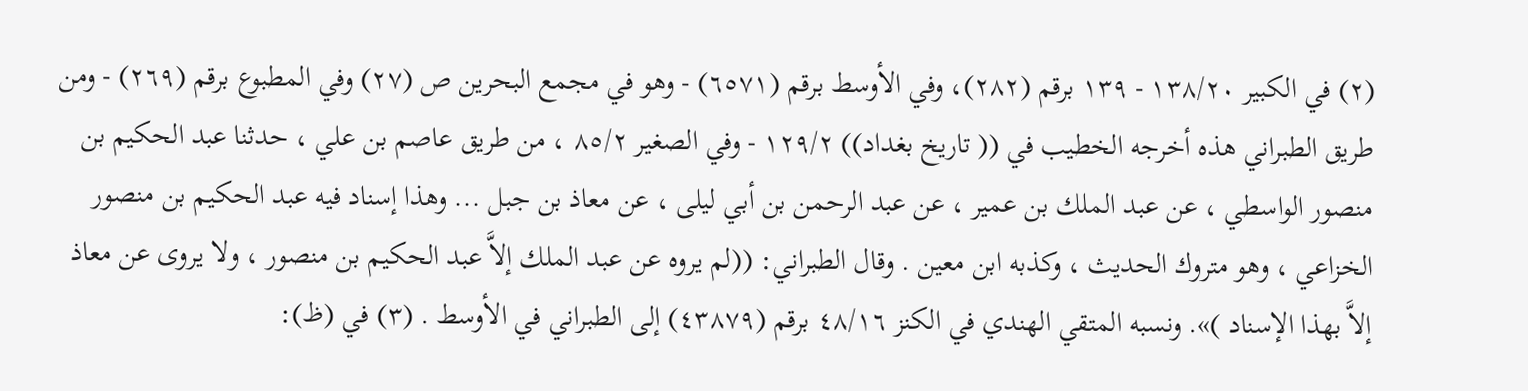(٢) في الكبير ١٣٨/٢٠ - ١٣٩ برقم (٢٨٢)، وفي الأوسط برقم (٦٥٧١) - وهو في مجمع البحرين ص (٢٧) وفي المطبوع برقم (٢٦٩) - ومن طريق الطبراني هذه أخرجه الخطيب في (( تاريخ بغداد)) ١٢٩/٢ - وفي الصغير ٨٥/٢ ، من طريق عاصم بن علي ، حدثنا عبد الحكيم بن منصور الواسطي ، عن عبد الملك بن عمير ، عن عبد الرحمن بن أبي ليلى ، عن معاذ بن جبل ... وهذا إسناد فيه عبد الحكيم بن منصور الخزاعي ، وهو متروك الحديث ، وكذبه ابن معين . وقال الطبراني: ((لم يروه عن عبد الملك إلاَّ عبد الحكيم بن منصور ، ولا يروى عن معاذ إلاَّ بهذا الإسناد )». ونسبه المتقي الهندي في الكنز ٤٨/١٦ برقم (٤٣٨٧٩) إلى الطبراني في الأوسط . (٣) في (ظ):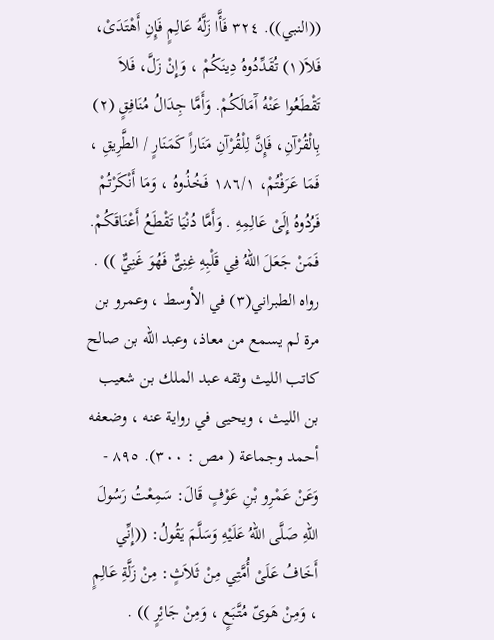((النبي)). ٣٢٤ فَأَّا زَلَّهُ عَالِمٍ فَإِنِ أَهْتَدَىْ، فَلاَ(١) تُقَدِّدُوهُ دِينَكُمْ ، وَإِنْ زَلَّ، فَلاَ تَقْطَعُوا عَنْهُ آَمَالَكُمْ. وَأَمَّا جِدَالُ مُنَافِقٍ (٢) بِالْقُرْآنِ، فَإِنَّ لِلْقُرْآنِ مَنَاراً كَمَنَارٍ / الطَّرِيقِ ، فَمَا عَرَفْتُمْ، ١٨٦/١ فَخُذُوهُ ، وَمَا أَنْكَرْتُمْ فَرُدُوهُ إِلَىْ عَالِمِهِ . وَأَمَّا دُنْيَا تَقْطَعُ أَعْنَاقَكُمْ. فَمَنْ جَعَلَ اللهُ فِي قَلْبِهِ غِنِىٌّ فَهُوَ غَنِيٌّ )) . رواه الطبراني(٣) في الأوسط ، وعمرو بن مرة لم يسمع من معاذ، وعبد الله بن صالح كاتب الليث وثقه عبد الملك بن شعيب بن الليث ، ويحيى في رواية عنه ، وضعفه أحمد وجماعة ( مص : ٣٠٠). ٨٩٥ - وَعَنْ عَمْرِو بْنِ عَوْفٍ قَالَ: سَمِعْتُ رَسُولَ اللهِ صَلَّى اللهُ عَلَيْهِ وَسَلَّمَ يَقُولُ: ((إِنِّي أَخَافُ عَلَىْ أُمَّتِي مِنْ ثَلاَثٍ: مِنْ زَلَّةِ عَالِمٍ ، وَمِنْ هَوىّ مُتَّبَعٍ ، وَمِنْ جَائِرٍ )) .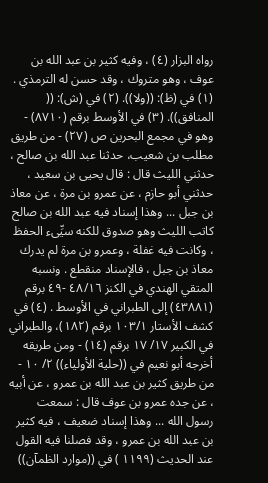رواه البزار (٤) ، وفيه كثير بن عبد الله بن عوف ، وهو متروك ، وقد حسن له الترمذي . (١) في (ظ): ((ولا)). (٢) في (ش): (( المنافق)). (٣) في الأوسط برقم (٨٧١٠) - وهو في مجمع البحرين ص (٢٧) - من طريق مطلب بن شعيب، حدثنا عبد الله بن صالح ، حدثني الليث قال : قال يحيى بن سعيد ، حدثني أبو حازم ، عن عمرو بن مرة ، عن معاذ بن جبل ... وهذا إسناد فيه عبد الله بن صالح كاتب الليث وهو صدوق للكنه سيِّىء الحفظ ، وكانت فيه غفلة ، وعمرو بن مرة لم يدرك معاذ بن جبل ، فالإسناد منقطع . ونسبه المتقي الهندي في الكنز ٤٨/١٦ -٤٩ برقم (٤٣٨٨١) إلى الطبراني في الأوسط . (٤) في كشف الأستار ١٠٣/١ برقم (١٨٢)، والطبراني في الكبير ١٧/ ١٧ برقم (١٤) - ومن طريقه أخرجه أبو نعيم في ((حلية الأولياء)) ٢/ ١٠ - من طريق كثير بن عبد الله بن عمرو ، عن أبيه ، عن جده عمرو بن عوف قال : سمعت رسول الله ... وهذا إسناد ضعيف ، فيه كثير بن عبد الله بن عمرو ، وقد فصلنا فيه القول عند الحديث (١١٩٩ ) في ((موارد الظمآن))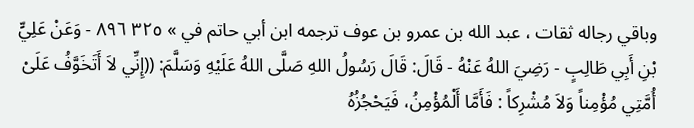وباقي رجاله ثقات ، عبد الله بن عمرو بن عوف ترجمه ابن أبي حاتم في » ٣٢٥ ٨٩٦ - وَعَنْ عَلِيٍّ بْنِ أَبِي طَالِبٍ - رَضِيَ اللهُ عَنْهُ - قَالَ: قَالَ رَسُولُ اللهِ صَلَّى اللهُ عَلَيْهِ وَسَلَّمَ: ((إِنِّي لاَ أَتَخَوَّفُ عَلَىْ أُمَّتِي مُؤْمِناً وَلاَ مُشْرِكاً : فَأَمَّا أَلْمُؤْمِنُ، فَيَحْجُزُهُ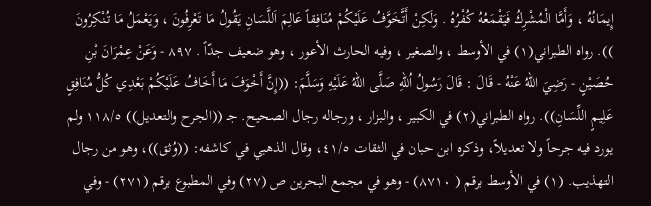إِيمَانُهُ ، وَأَمَّا الْمُشْرِكُ فَيَقْمَعُهُ كُفْرُهُ . وَلَكِنْ أَتَّخَوَّفُ عَلَيْكُمْ مُنَافِقاً عَالِمَ اَللَّسَانِ يَقُولُ مَا تَعْرِفُونَ ، وَيَعْمَلُ مَا تُنْكِرُونَ )). رواه الطبراني(١) في الأوسط ، والصغير ، وفيه الحارث الأعور ، وهو ضعيف جدّاً . ٨٩٧ - وَعَنْ عِمْرَانَ بْنِ حُصَيْنٍ - رَضِيَ اللهُ عَنْهُ - قَالَ : قَالَ رَسُولُ اُللهِ صَلَّى اللهُ عَلَيْهِ وَسَلَّمَ: ((إِنَّ أَخْوَفَ مَا أَخَافُ عَلَيْكُمْ بَعْدِي كُلُّ مُنَافِقٍ عَلِيمٍ اللِّسَانِ)). رواه الطبراني(٢) في الكبير ، والبزار ، ورجاله رجال الصحيح. جـ ((الجرح والتعديل)) ١١٨/٥ ولم يورد فيه جرحاً ولا تعديلاً، وذكره ابن حبان في الثقات ٤١/٥، وقال الذهبي في كاشفه: ((وُثق))، وهو من رجال التهذيب. (١) في الأوسط برقم ( ٨٧١٠) - وهو في مجمع البحرين ص (٢٧) وفي المطبوع برقم (٢٧١) - وفي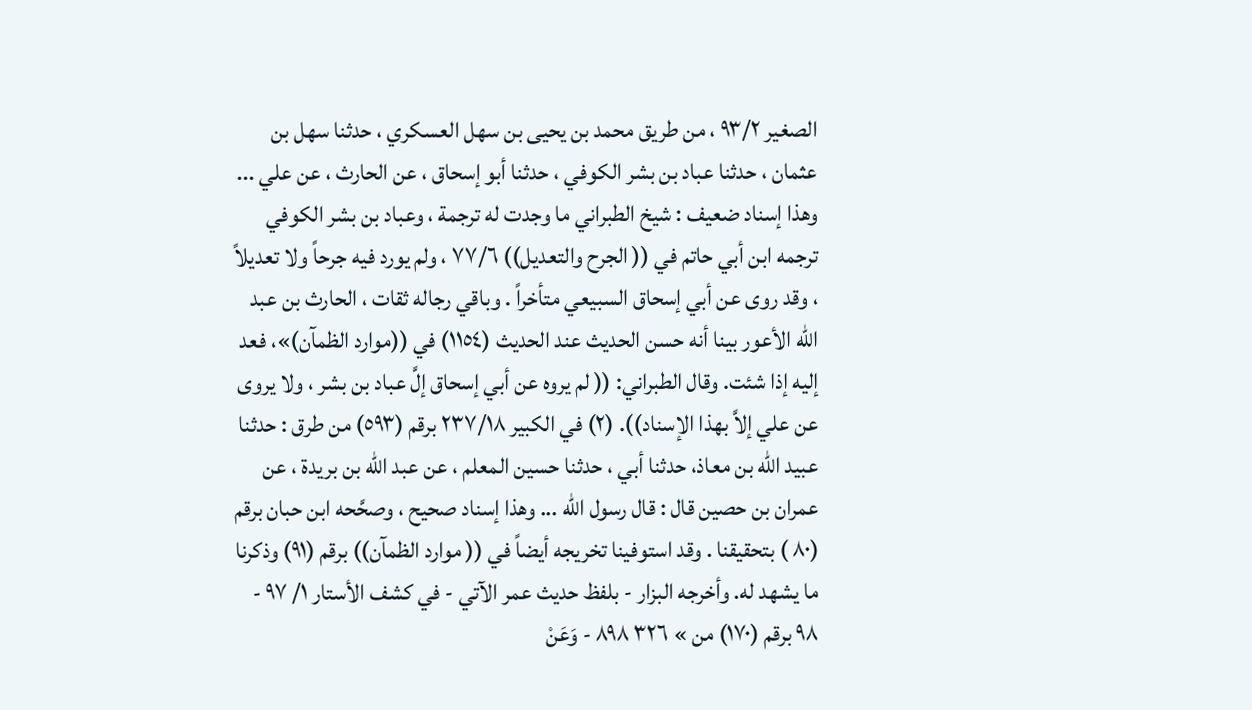الصغير ٩٣/٢ ، من طريق محمد بن يحيى بن سهل العسكري ، حدثنا سهل بن عثمان ، حدثنا عباد بن بشر الكوفي ، حدثنا أبو إسحاق ، عن الحارث ، عن علي ... وهذا إسناد ضعيف : شيخ الطبراني ما وجدت له ترجمة ، وعباد بن بشر الكوفي ترجمه ابن أبي حاتم في (( الجرح والتعديل)) ٧٧/٦ ، ولم يورد فيه جرحاً ولا تعديلاً ، وقد روى عن أبي إسحاق السبيعي متأخراً . وباقي رجاله ثقات ، الحارث بن عبد الله الأعور بينا أنه حسن الحديث عند الحديث (١١٥٤) في ((موارد الظمآن)»، فعد إليه إذا شئت. وقال الطبراني: (( لم يروه عن أبي إسحاق إلَّ عباد بن بشر ، ولا يروى عن علي إلاَّ بهذا الإسناد)). (٢) في الكبير ٢٣٧/١٨ برقم (٥٩٣) من طرق : حدثنا عبيد الله بن معاذ، حدثنا أبي ، حدثنا حسين المعلم ، عن عبد الله بن بريدة ، عن عمران بن حصين قال : قال رسول الله ... وهذا إسناد صحيح ، وصحَّحه ابن حبان برقم (٨٠ ) بتحقيقنا . وقد استوفينا تخريجه أيضاً في (( موارد الظمآن)) برقم (٩١) وذكرنا ما يشهد له. وأخرجه البزار - بلفظ حديث عمر الآتي - في كشف الأستار ١/ ٩٧ - ٩٨ برقم (١٧٠) من » ٣٢٦ ٨٩٨ - وَعَنْ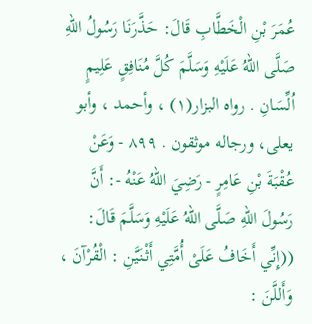عُمَرَ بْنِ الْخَطَّابِ قَالَ: حَذَّرَنَا رَسُولُ اللهِ صَلَّى اللهُ عَلَيْهِ وَسَلَّمَ كُلَّ مُنَافِقٍ عَلِيمٍ اُلِّسَانِ . رواه البزار(١) ، وأحمد ، وأبو يعلى، ورجاله موثقون . ٨٩٩ - وَعَنْ عُقْبَةَ بْنِ عَامِرٍ - رَضِيَ اللهُ عَنْهُ -: أَنَّ رَسُولَ اللهِ صَلَّى اللهُ عَلَيْهِ وَسَلَّمَ قَالَ: ((إِنِّي أَخَافُ عَلَىْ أُمَّتِي أَثْنَيَّنِ : الْقُرْآنَ ، وَأَللَّنَ :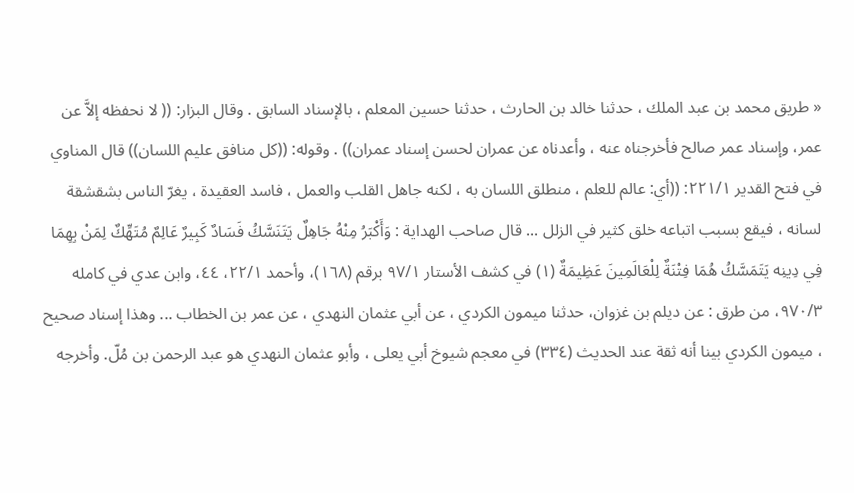« طريق محمد بن عبد الملك ، حدثنا خالد بن الحارث ، حدثنا حسين المعلم ، بالإسناد السابق . وقال البزار: (( لا نحفظه إلاَّ عن عمر، وإسناد عمر صالح فأخرجناه عنه ، وأعدناه عن عمران لحسن إسناد عمران)) . وقوله: ((كل منافق عليم اللسان)) قال المناوي في فتح القدير ٢٢١/١: ((أي: عالم للعلم ، منطلق اللسان به ، لكنه جاهل القلب والعمل ، فاسد العقيدة ، يغرّ الناس بشقشقة لسانه ، فيقع بسبب اتباعه خلق كثير في الزلل ... قال صاحب الهداية : وَأَكْبَرُ مِنْهُ جَاهِلٌ يَتَنَسَّكُ فَسَادٌ كَبِيرٌ عَالِمٌ مُتَهِّكٌ لِمَنْ بِهِمَا فِي دِينِه يَتَمَسَّكُ هُمَا فِتْنَةٌ لِلْعَالَمِينَ عَظِيمَةٌ (١) في كشف الأستار ٩٧/١ برقم (١٦٨)، وأحمد ٢٢/١، ٤٤، وابن عدي في كامله ٩٧٠/٣، من طرق : عن ديلم بن غزوان، حدثنا ميمون الكردي ، عن أبي عثمان النهدي ، عن عمر بن الخطاب ... وهذا إسناد صحيح ، ميمون الكردي بينا أنه ثقة عند الحديث (٣٣٤) في معجم شيوخ أبي يعلى ، وأبو عثمان النهدي هو عبد الرحمن بن مُلّ. وأخرجه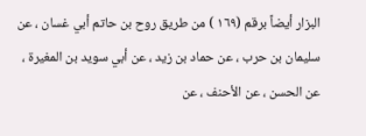البزار أيضاً برقم (١٦٩ ) من طريق روح بن حاتم أبي غسان ، عن سليمان بن حرب ، عن حماد بن زيد ، عن أبي سويد بن المغيرة ، عن الحسن ، عن الأحنف ، عن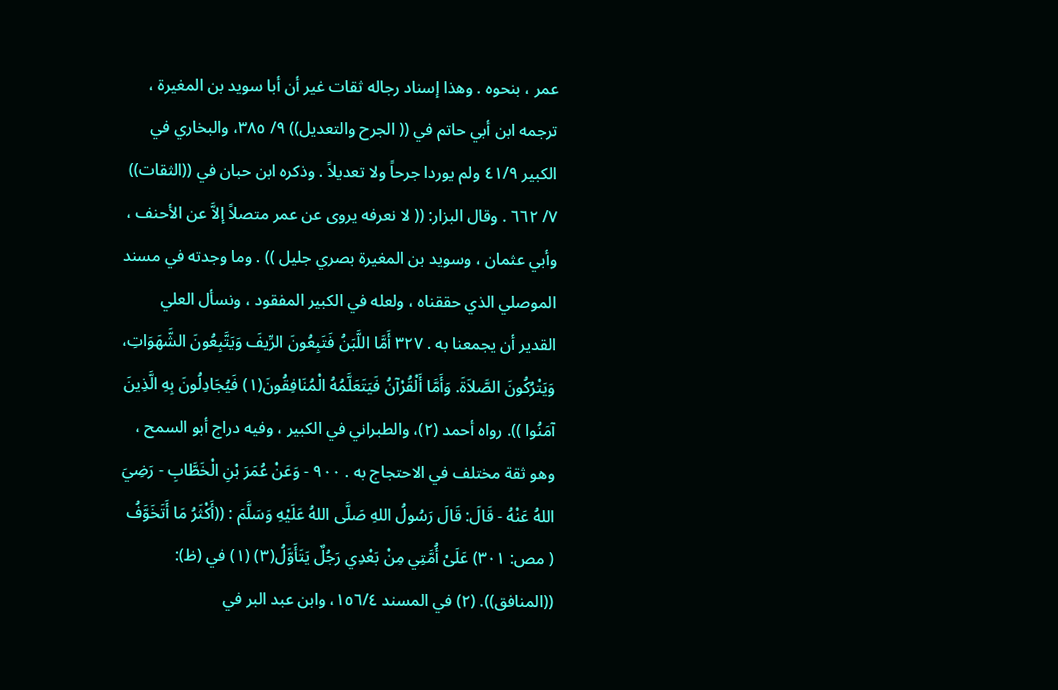عمر ، بنحوه . وهذا إسناد رجاله ثقات غير أن أبا سويد بن المغيرة ، ترجمه ابن أبي حاتم في (( الجرح والتعديل)) ٩/ ٣٨٥، والبخاري في الكبير ٤١/٩ ولم يوردا جرحاً ولا تعديلاً . وذكره ابن حبان في ((الثقات)) ٧/ ٦٦٢ . وقال البزار: (( لا نعرفه يروى عن عمر متصلاً إلاَّ عن الأحنف ، وأبي عثمان ، وسويد بن المغيرة بصري جليل )) . وما وجدته في مسند الموصلي الذي حققناه ، ولعله في الكبير المفقود ، ونسأل العلي القدير أن يجمعنا به . ٣٢٧ أَمَّا اللَّبَنُ فَتَبِعُونَ الرِّيفَ وَيَتَّبِعُونَ الشَّهَوَاتِ، وَيَتْرُكُونَ الصَّلاَةَ. وَأَمَّا أَلْقُرْآنُ فَيَتَعَلَّمُهُ الْمُنَافِقُونَ(١) فَيُجَادِلُونَ بِهِ الَّذِينَ آمَنُوا )). رواه أحمد (٢)، والطبراني في الكبير ، وفيه دراج أبو السمح ، وهو ثقة مختلف في الاحتجاج به . ٩٠٠ - وَعَنْ عُمَرَ بْنِ الْخَطَّابِ - رَضِيَ اللهُ عَنْهُ - قَالَ: قَالَ رَسُولُ اللهِ صَلَّى اللهُ عَلَيْهِ وَسَلَّمَ : ((أَكْثَرُ مَا أَتَخَوَّفُ ( مص: ٣٠١) عَلَىْ أُمَّتِي مِنْ بَعْدِي رَجُلٌ يَتَأَوَّلُ(٣) (١) في (ظ): ((المنافق)). (٢) في المسند ١٥٦/٤، وابن عبد البر في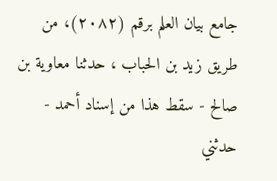جامع بيان العلم برقم (٢٠٨٢)، من طريق زيد بن الحباب ، حدثنا معاوية بن صالح - سقط هذا من إسناد أحمد - حدثني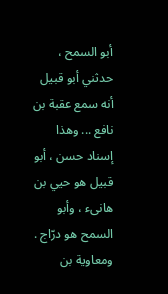أبو السمح ، حدثني أبو قبيل أنه سمع عقبة بن نافع ... وهذا إسناد حسن ، أبو قبيل هو حيي بن هانىء ، وأبو السمح هو درّاج . ومعاوية بن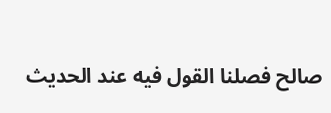صالح فصلنا القول فيه عند الحديث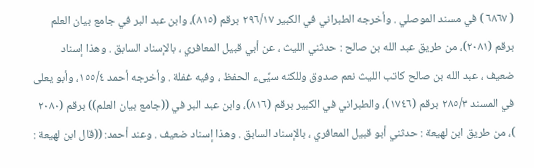( ٦٨٦٧ ) في مسند الموصلي . وأخرجه الطبراني في الكبير ٢٩٦/١٧ برقم (٨١٥)، وابن عبد البر في جامع بيان العلم برقم (٢٠٨١)، من طريق عبد الله بن صالح : حدثني الليث ، عن أبي قبيل المعافري ، بالإسناد السابق . وهذا إسناد ضعيف ، عبد الله بن صالح کاتب اللیث نعم صدوق وللكنه سيِّیء الحفظ ، وفيه غفلة . وأخرجه أحمد ١٥٥/٤، وأبو يعلى في المسند ٢٨٥/٣ برقم (١٧٤٦)، والطبراني في الكبير برقم (٨١٦)، وابن عبد البر في ((جامع بيان العلم)) برقم (٢٠٨٠ )، من طريق ابن لهيعة : حدثني أبو قبيل المعافري ، بالإسناد السابق . وهذا إسناد ضعيف . وعند أحمد: ((قال ابن لهيعة :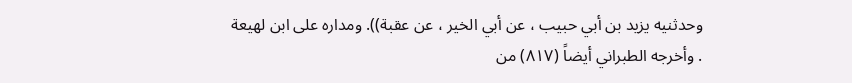وحدثنيه يزيد بن أبي حبيب ، عن أبي الخير ، عن عقبة)). ومداره على ابن لهيعة . وأخرجه الطبراني أيضاً (٨١٧) من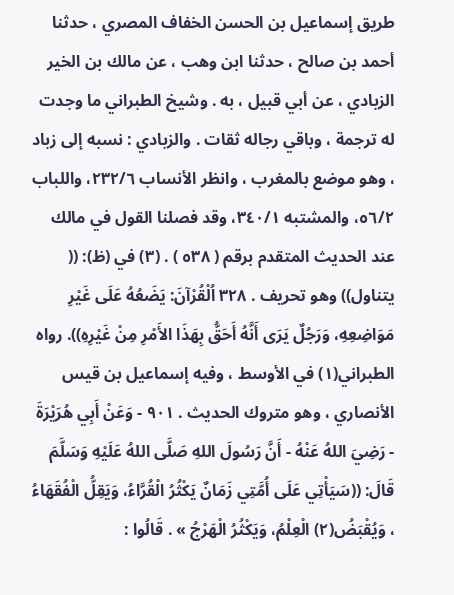طريق إسماعيل بن الحسن الخفاف المصري ، حدثنا أحمد بن صالح ، حدثنا ابن وهب ، عن مالك بن الخير الزبادي ، عن أبي قبيل ، به . وشيخ الطبراني ما وجدت له ترجمة ، وباقي رجاله ثقات . والزبادي : نسبه إلى زباد ، وهو موضع بالمغرب ، وانظر الأنساب ٢٣٢/٦، واللباب ٥٦/٢، والمشتبه ٣٤٠/١، وقد فصلنا القول في مالك عند الحديث المتقدم برقم ( ٥٣٨ ) . (٣) في (ظ): (( يتناول)) وهو تحريف . ٣٢٨ اُلْقُرْآنَ: يَضَعُهُ عَلَى غَيْرِ مَوَاضِعِهِ، وَرَجُلٌ يَرَى أَنَّهُ أَحَقُّ بِهَذَا الأَمْرِ مِنْ غَيْرِهِ)). رواه الطبراني(١) في الأوسط ، وفيه إسماعيل بن قيس الأنصاري ، وهو متروك الحديث . ٩٠١ - وَعَنْ أَبِي هُرَيْرَةَ - رَضِيَ اللهُ عَنْهُ - أَنَّ رَسُولَ اللهِ صَلَّى اللهُ عَلَيْهِ وَسَلَّمَ قَالَ: ((سَيَأْتِي عَلَى أُمَّتِي زَمَانٌ يَكْثُرُ الْقُرَّاءُ، وَيَقِلُّ الْفُقَهَاءُ ، وَيُقْبَضُ(٢) الْعِلْمُ، وَيَكْثُرُ الْهَرْجُ » . قَالُوا :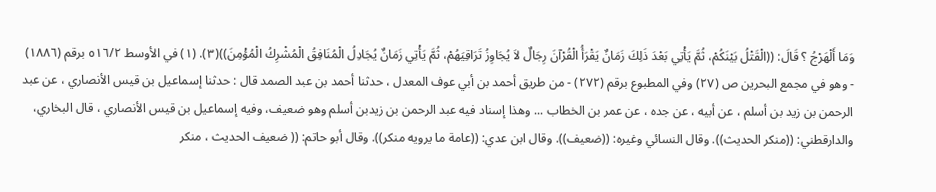وَمَا أَلْهَرْجُ ؟ قَالَ: ((الْقَتْلُ بَيْنَكُمْ، ثُمَّ يَأْتِي بَعْدَ ذَلِكَ زَمَانٌ يَقْرَأُ الْقُرْآنَ رِجَالٌ لاَ يُجَاوِزُ تَرَاقِيَهُمْ، ثُمَّ يَأْتِي زَمَانٌ يُجَادِلُ الْمُنَافِقُ الْمُشْرِكُ الْمُؤْمِنَ))(٣). (١) في الأوسط ٥١٦/٢ برقم (١٨٨٦) - وهو في مجمع البحرين ص (٢٧) وفي المطبوع برقم (٢٧٢) - من طريق أحمد بن أبي عوف المعدل ، حدثنا أحمد بن عبد الصمد قال : حدثنا إسماعيل بن قيس الأنصاري ، عن عبد الرحمن بن زيد بن أسلم ، عن أبيه ، عن جده ، عن عمر بن الخطاب ... وهذا إسناد فيه عبد الرحمن بن زيدبن أسلم وهو ضعيف، وفيه إسماعيل بن قيس الأنصاري ، قال البخاري، والدارقطني: ((منكر الحديث)). وقال النسائي وغيره: ((ضعيف)). وقال ابن عدي: ((عامة ما يرويه منكر)). وقال أبو حاتم: (( ضعيف الحديث ، منكر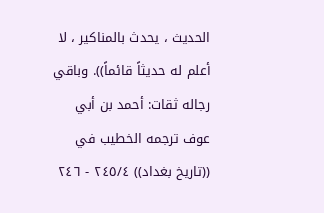الحديث ، يحدث بالمناكير ، لا أعلم له حديثاً قائماً)). وباقي رجاله ثقات: أحمد بن أبي عوف ترجمه الخطيب في ((تاريخ بغداد)) ٢٤٥/٤ - ٢٤٦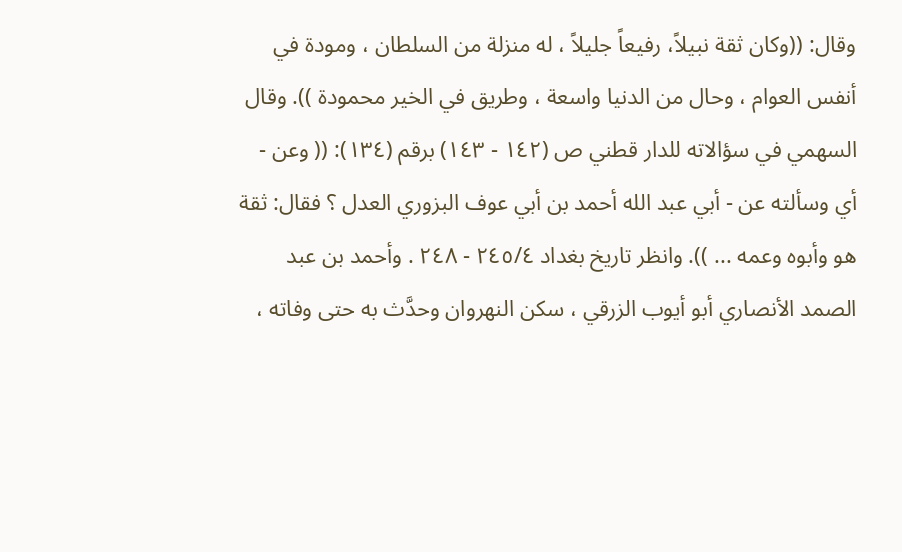وقال: ((وكان ثقة نبيلاً، رفيعاً جليلاً ، له منزلة من السلطان ، ومودة في أنفس العوام ، وحال من الدنيا واسعة ، وطريق في الخير محمودة )). وقال السهمي في سؤالاته للدار قطني ص (١٤٢ - ١٤٣) برقم (١٣٤): (( وعن - أي وسألته عن - أبي عبد الله أحمد بن أبي عوف البزوري العدل ؟ فقال: ثقة هو وأبوه وعمه ... )). وانظر تاريخ بغداد ٢٤٥/٤ - ٢٤٨ . وأحمد بن عبد الصمد الأنصاري أبو أيوب الزرقي ، سكن النهروان وحدَّث به حتى وفاته ،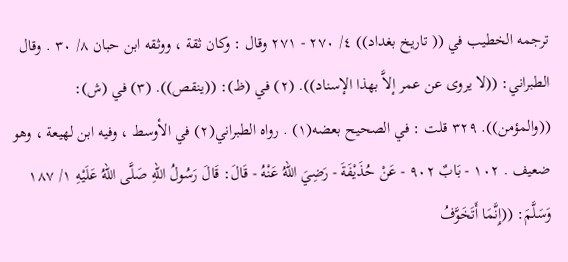ترجمه الخطيب في (( تاريخ بغداد)) ٤/ ٢٧٠ - ٢٧١ وقال : وكان ثقة ، ووثقه ابن حبان ٨/ ٣٠ . وقال الطبراني: ((لا يروى عن عمر إلاَّ بهذا الإسناد)). (٢) في (ظ): ((ينقص)). (٣) في (ش): ((والمؤمن)). ٣٢٩ قلت : في الصحيح بعضه(١) . رواه الطبراني(٢) في الأوسط ، وفيه ابن لهيعة ، وهو ضعيف . ١٠٢ - بَابٌ ٩٠٢ - عَنْ حُذَيْفَةَ - رَضِيَ اللهُ عَنْهُ - قَالَ: قَالَ رَسُولُ اللهِ صَلَّى اللهُ عَلَيْهِ ١/ ١٨٧ وَسَلَّمَ: ((إِنَّمَا أَتَخَوَّفُ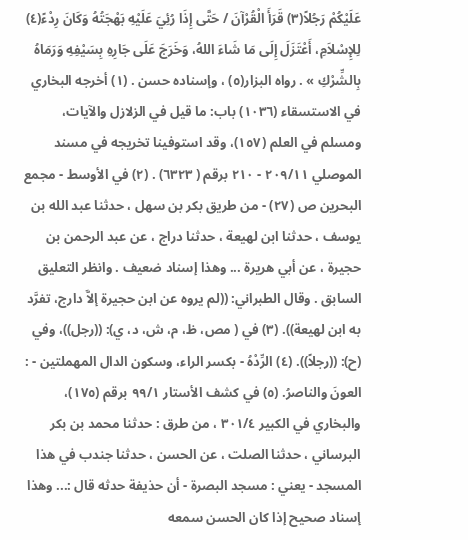عَلَيْكُمْ رَجُلاً(٣) قَرَأَ الْقُرْآنَ / حَتَّى إِذَا رُئِيَ عَلَيْهِ بَهْجَتُهُ وَكَانَ رِدْءً(٤) لِلإِسْلاَمِ، أَعْتَزَلَ إِلَى مَا شَاءَ اللهُ، وَخَرَجَ عَلَى جَارِهِ بِسَيْفِهِ وَرَمَاهُ بِالشِّرْكِ » . رواه البزار(٥) ، وإسناده حسن . (١) أخرجه البخاري في الاستسقاء (١٠٣٦) باب: ما قيل في الزلازل والآيات، ومسلم في العلم (١٥٧)، وقد استوفينا تخريجه في مسند الموصلي ٢٠٩/١١ - ٢١٠ برقم ( ٦٣٢٣) . (٢) في الأوسط - مجمع البحرين ص (٢٧) - من طريق بكر بن سهل ، حدثنا عبد الله بن يوسف ، حدثنا ابن لهيعة ، حدثنا دراج ، عن عبد الرحمن بن حجيرة ، عن أبي هريرة ... وهذا إسناد ضعيف . وانظر التعليق السابق . وقال الطبراني: ((لم يروه عن ابن حجيرة إلاَّ دارج، تفرَّد به ابن لهيعة)). (٣) في ( مص، ظ، م، ش، د، ي): ((رجل))، وفي (ح): ((رجلاً)). (٤) الرِّدْهُ - بكسر الراء، وسكون الدال المهملتين - : العونَ والناصرُ. (٥) في كشف الأستار ٩٩/١ برقم (١٧٥)، والبخاري في الكبير ٣٠١/٤ ، من طرق : حدثنا محمد بن بكر البرساني ، حدثنا الصلت ، عن الحسن ، حدثنا جندب في هذا المسجد - يعني : مسجد البصرة - أن حذيفة حدثه قال :... وهذا إسناد صحيح إذا كان الحسن سمعه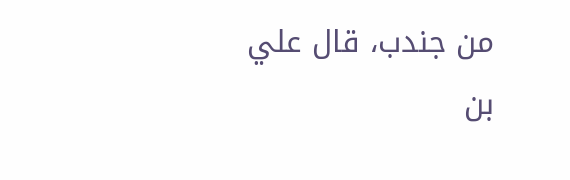من جندب، قال علي بن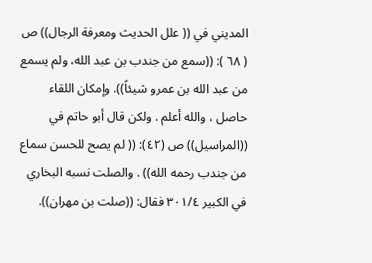المديني في (( علل الحديث ومعرفة الرجال)) ص ( ٦٨ ): ((سمع من جندب بن عبد الله، ولم يسمع من عبد الله بن عمرو شيئاً)). وإمكان اللقاء حاصل ، والله أعلم . ولكن قال أبو حاتم في ((المراسيل)) ص (٤٢): (( لم يصح للحسن سماع من جندب رحمه الله)) . والصلت نسبه البخاري في الكبير ٣٠١/٤ فقال: ((صلت بن مهران)).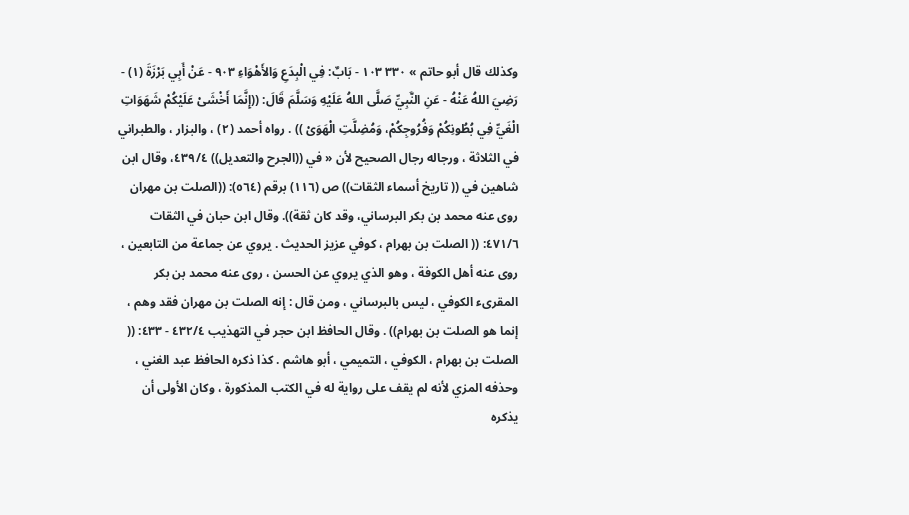وكذلك قال أبو حاتم » ٣٣٠ ١٠٣ - بَابٌ: فِي الْبِدَعِ وَالأَهْوَاءِ ٩٠٣ - عَنْ أَبِي بَرْزَةَ (١) - رَضِيَ اللهُ عَنْهُ - عَنِ النَّبِيِّ صَلَّى اللهُ عَلَيْهِ وَسَلَّمَ قَالَ: ((إِنَّمَا أَخْشَىْ عَلَيْكُمْ شَهَوَاتِ الْغَيِّ فِي بُطُونِكُمْ وَفُرُوجِكُمْ، وَمُضِلَّتِ الْهَوَىْ )) . رواه أحمد (٢) ، والبزار ، والطبراني في الثلاثة ، ورجاله رجال الصحيح لأن « في ((الجرح والتعديل)) ٤٣٩/٤، وقال ابن شاهين في (( تاريخ أسماء الثقات)) ص (١١٦) برقم (٥٦٤): ((الصلت بن مهران روى عنه محمد بن بكر البرساني، وقد كان ثقة)). وقال ابن حبان في الثقات ٤٧١/٦: (( الصلت بن بهرام ، كوفي عزيز الحديث . يروي عن جماعة من التابعين ، روى عنه أهل الكوفة ، وهو الذي يروي عن الحسن ، روى عنه محمد بن بكر المقرىء الكوفي ، ليس بالبرساني ، ومن قال : إنه الصلت بن مهران فقد وهم ، إنما هو الصلت بن بهرام)) . وقال الحافظ ابن حجر في التهذيب ٤٣٢/٤ - ٤٣٣: (( الصلت بن بهرام ، الكوفي ، التميمي ، أبو هاشم . كذا ذكره الحافظ عبد الغني ، وحذفه المزي لأنه لم يقف على رواية له في الكتب المذكورة ، وكان الأولى أن يذكره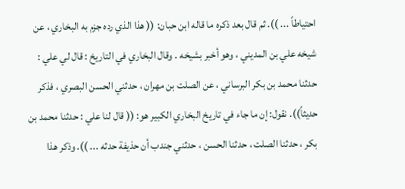احتياطاً ... )). ثم قال بعد ذكره ما قاله ابن حبان: (( هذا الذي رده جزم به البخاري ، عن شيخه علي بن المديني ، وهو أخبر بشيخه . وقال البخاري في التاريخ : قال لي علي : حدثنا محمد بن بكر البرساني ، عن الصلت بن مهران ، حدثني الحسن البصري ، فذكر حديثاً)). نقول: إن ما جاء في تاريخ البخاري الكبير هو: (( قال لنا علي : حدثنا محمد بن بكر ، حدثنا الصلت ، حدثنا الحسن ، حدثني جندب أن حذيفة حدثه ... )). وذكر هذا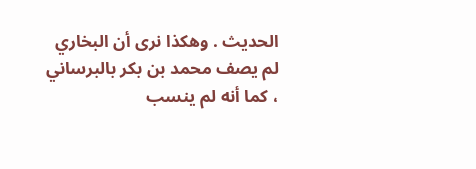الحديث . وهكذا نرى أن البخاري لم يصف محمد بن بكر بالبرساني ، كما أنه لم ينسب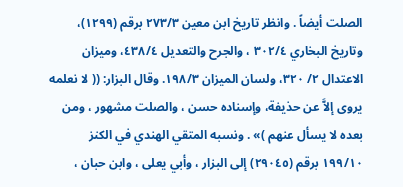الصلت أيضاً . وانظر تاريخ ابن معين ٢٧٣/٣ برقم (١٢٩٩)، وتاريخ البخاري ٣٠٢/٤ ، والجرح والتعديل ٤٣٨/٤، وميزان الاعتدال ٢/ ٣٢٠، ولسان الميزان ١٩٨/٣. وقال البزار: (( لا نعلمه يروى إلاَّ عن حذيفة، وإسناده حسن ، والصلت مشهور ، ومن بعده لا يسأل عنهم )» . ونسبه المتقي الهندي في الكنز ١٩٩/١٠ برقم (٢٩٠٤٥) إلى البزار ، وأبي يعلى ، وابن حبان ،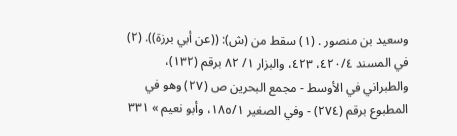وسعيد بن منصور . (١) سقط من (ش): ((عن أبي برزة)). (٢) في المسند ٤٢٠/٤، ٤٢٣، والبزار ١/ ٨٢ برقم (١٣٢)، والطبراني في الأوسط - مجمع البحرين ص (٢٧) وهو في المطبوع برقم (٢٧٤) - وفي الصغير ١٨٥/١، وأبو نعيم » ٣٣١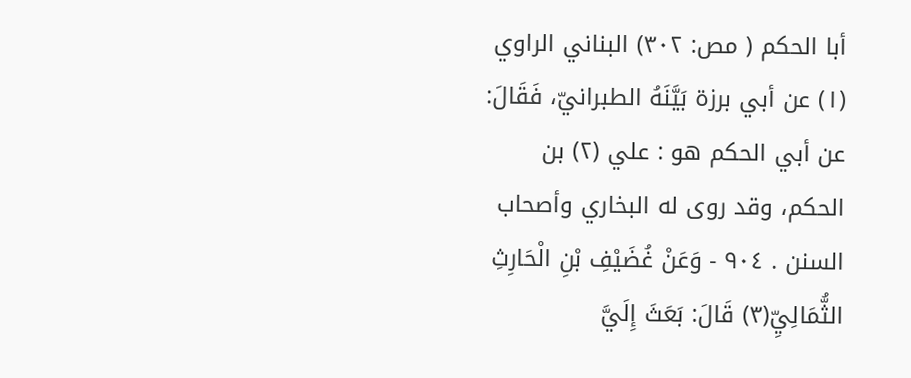أبا الحكم ( مص: ٣٠٢) البناني الراوي (١) عن أبي برزة بَيَّنَهُ الطبرانيّ، فَقَالَ: عن أبي الحكم هو : علي (٢) بن الحكم، وقد روى له البخاري وأصحاب السنن . ٩٠٤ - وَعَنْ غُضَيْفِ بْنِ الْحَارِثِ الثُّمَالِيِّ(٣) قَالَ: بَعَثَ إِلَيَّ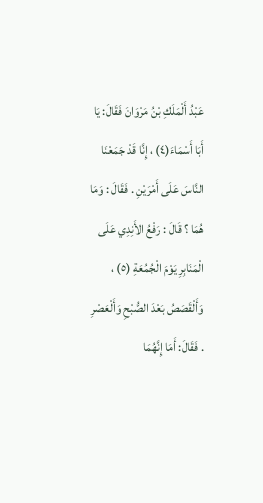عَبْدُ أَلْمَلَكِ بْنُ مَرْوَانَ فَقَالَ: يَا أَبَا أَسْمَاءَ(٤) ، إِنَّا قَدْ جَمَعْنَا النَّاسَ عَلَى أَمْرَيْنِ . فَقَالَ : وَمَا هُمَا ؟ قَالَ : رَفْعُ الأَنِدِي عَلَى الْمَنَابِرِ يَوْمَ الْجُمُعَةِ (٥) ، وَأَلْقَصَصُ بَعْدَ الصُّبْحِ وَأَلْعَصْرِ . فَقَالَ: أَمَا إِنَّهُمَا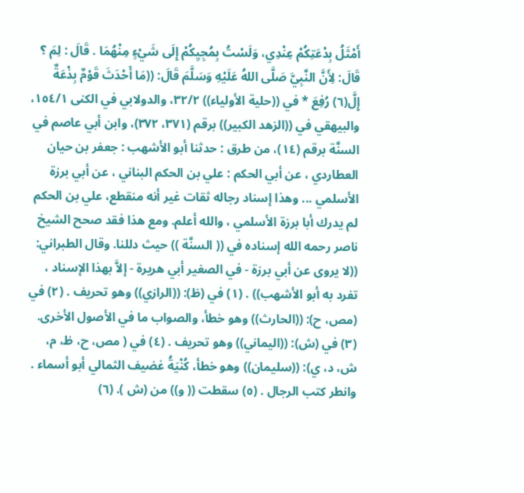أَمْثَلُ بِدْعَتِكُمْ عِنْدِي، وَلَسْتُ بِمُجِيِكُمْ إِلَى شَيْءٍ مِنْهُمَا . قَالَ : لِمَ ؟ قَالَ: لِأَنَّ النَّبِيَّ صَلَّى اللهُ عَلَيْهِ وَسَلَّمَ قَالَ: ((مَا أَحْدَثَ قَوْمٌ بِذْعَةٌ إِلَّ(٦) رُفِعَ * في ((حلية الأولياء)) ٣٢/٢، والدولابي في الكنى ١٥٤/١، والبيهقي في ((الزهد الكبير)) برقم (٣٧١، ٣٧٢)، وابن أبي عاصم في السنَّة برقم (١٤)، من طرق : حدثنا أبو الأشهب : جعفر بن حيان العطاردي ، عن أبي الحكم : علي بن الحكم البناني ، عن أبي برزة الأسلمي ... وهذا إسناد رجاله ثقات غير أنه منقطع، علي بن الحكم لم يدرك أبا برزة الأسلمي ، والله أعلم. ومع هذا فقد صحح الشيخ ناصر رحمه الله إسناده في (( السنَّة )) حيث دللنا. وقال الطبراني: ((لا يروى عن أبي برزة - في الصغير أبي هريرة - إلاَّ بهذا الإسناد ، تفرد به أبو الأشهب)) . (١) في (ظ): ((الرازي)) وهو تحريف . (٢) في (مص، ح): ((الحارث)) وهو خطأ، والصواب ما في الأصول الأخرى. (٣) في (ش): ((اليماني)) وهو تحريف . (٤) في ( مص، ح، ظ، م، ش، د، ي): ((سليمان)) وهو خطأ، كُنْيَةُ غضيف الثمالي أبو أسماء . وانطر كتب الرجال . (٥) سقطت (( و)) من (ش ). (٦)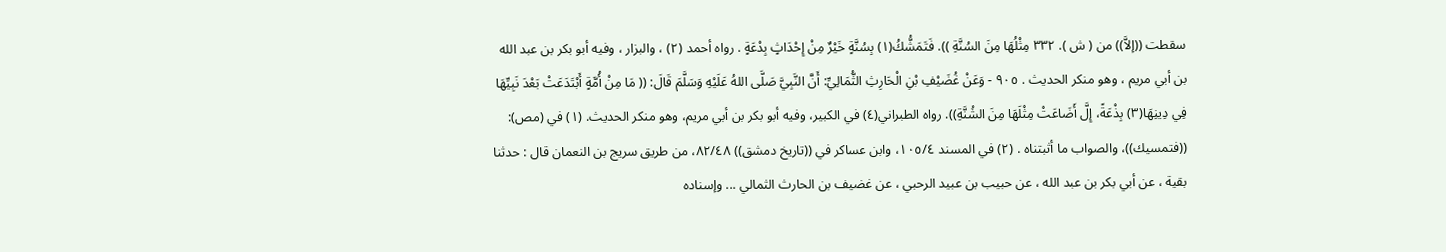سقطت ((إلاَّ)) من ( ش ). ٣٣٢ مِثْلُهَا مِنَ السُنَّةِ )). فَتَمَشُّكُ(١) بِسُنَّةٍ خَيْرٌ مِنْ إِحْدَاثٍ بِدْعَةٍ . رواه أحمد (٢) ، والبزار ، وفيه أبو بكر بن عبد الله بن أبي مريم ، وهو منكر الحديث . ٩٠٥ - وَعَنْ غُضَيْفِ بْنِ الْحَارِثِ الثُّمَالِيِّ: أَنَّ النَّبِيَّ صَلَّى اللهُ عَلَيْهِ وَسَلَّمَ قَالَ: (( مَا مِنْ أُمَّةٍ أَبْتَدَعَتْ بَعْدَ نَبِيِّهَا فِي دِينِهَا(٣) بِذْعَةً، إِلَّ أَضَاعَتْ مِثْلَهَا مِنَ الشُنَّةِ)). رواه الطبراني(٤) في الكبير، وفيه أبو بكر بن أبي مريم، وهو منكر الحديث. (١) في (مص): ((فتمسيك))، والصواب ما أثبتناه . (٢) في المسند ١٠٥/٤، وابن عساكر في ((تاريخ دمشق)) ٨٢/٤٨، من طريق سريج بن النعمان قال : حدثنا بقية ، عن أبي بكر بن عبد الله ، عن حبيب بن عبيد الرحبي ، عن غضيف بن الحارث الثمالي ... وإسناده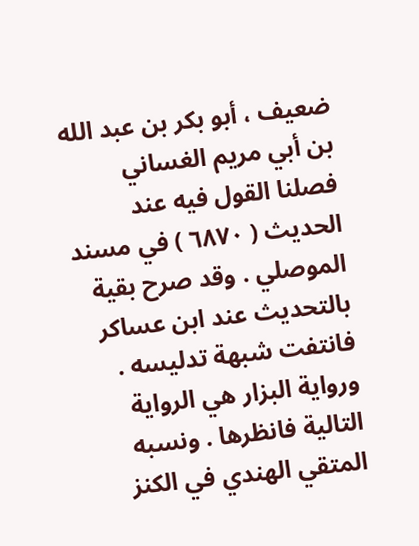ضعيف ، أبو بكر بن عبد الله بن أبي مريم الغساني فصلنا القول فيه عند الحديث ( ٦٨٧٠ ) في مسند الموصلي . وقد صرح بقية بالتحديث عند ابن عساكر فانتفت شبهة تدليسه . ورواية البزار هي الرواية التالية فانظرها . ونسبه المتقي الهندي في الكنز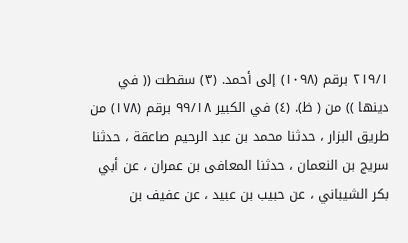٢١٩/١ برقم (١٠٩٨) إلى أحمد. (٣) سقطت (( في دينها )) من ( ظ). (٤) في الكبير ٩٩/١٨ برقم (١٧٨) من طريق البزار ، حدثنا محمد بن عبد الرحيم صاعقة ، حدثنا سريج بن النعمان ، حدثنا المعافى بن عمران ، عن أبي بكر الشيباني ، عن حبيب بن عبيد ، عن عفيف بن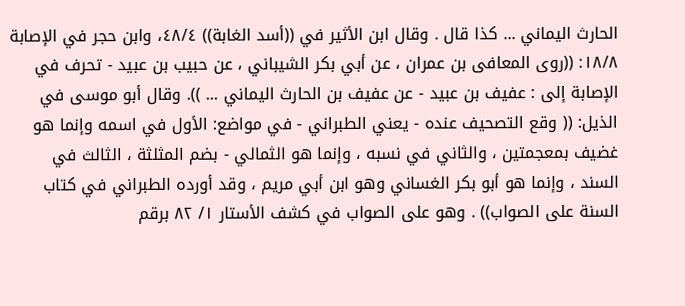الحارث اليماني ... كذا قال . وقال ابن الأثير في ((أسد الغابة)) ٤٨/٤، وابن حجر في الإصابة ١٨/٨: ((روى المعافى بن عمران ، عن أبي بكر الشيباني ، عن حبيب بن عبيد - تحرف في الإصابة إلى : عفيف بن عبيد - عن عفيف بن الحارث اليماني ... )). وقال أبو موسى في الذيل: (( وقع التصحيف عنده - يعني الطبراني - في مواضع: الأول في اسمه وإنما هو غضيف بمعجمتين ، والثاني في نسبه ، وإنما هو الثمالي - بضم المثلثة ، الثالث في السند ، وإنما هو أبو بكر الغساني وهو ابن أبي مريم ، وقد أورده الطبراني في كتاب السنة على الصواب)) . وهو على الصواب في كشف الأستار ١/ ٨٢ برقم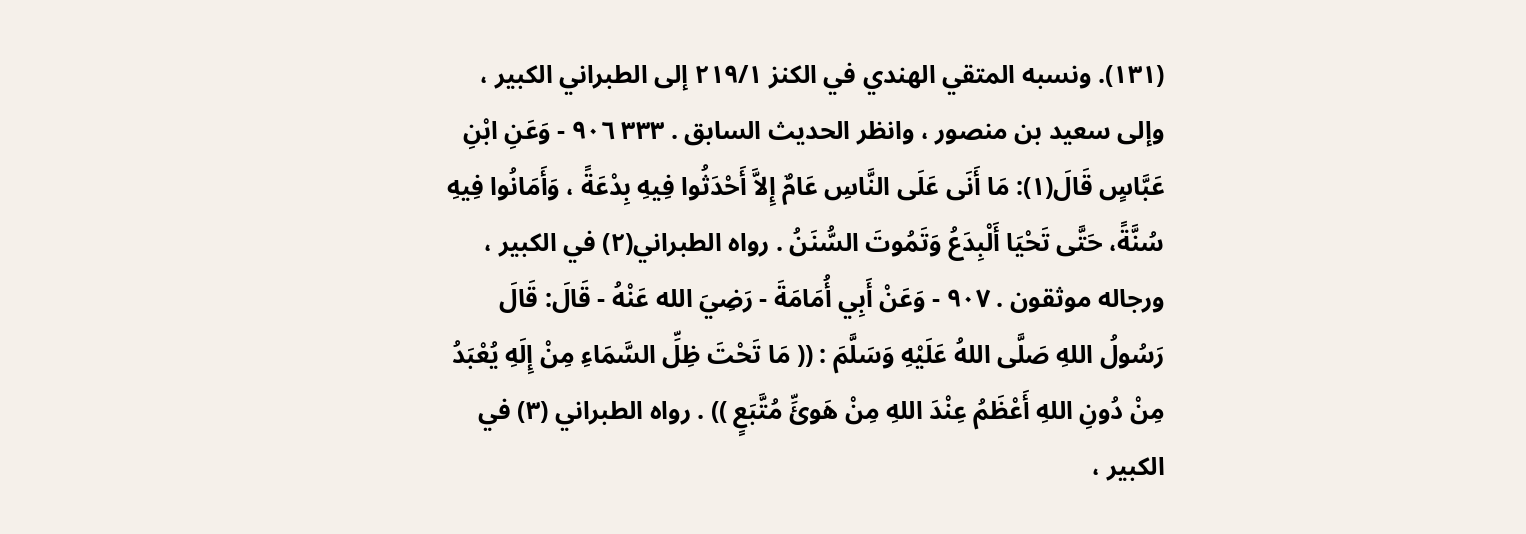(١٣١). ونسبه المتقي الهندي في الكنز ٢١٩/١ إلى الطبراني الكبير ، وإلى سعيد بن منصور ، وانظر الحديث السابق . ٣٣٣ ٩٠٦ - وَعَنِ ابْنِ عَبَّاسٍ قَالَ(١): مَا أَنَى عَلَى النَّاسِ عَامٌ إِلاَّ أَحْدَثُوا فِيهِ بِدْعَةً ، وَأَمَانُوا فِيهِ سُنَّةً، حَتَّى تَحْيَا أَلْبِدَعُ وَتَمُوتَ السُّنَنُ . رواه الطبراني(٢) في الكبير ، ورجاله موثقون . ٩٠٧ - وَعَنْ أَبِي أُمَامَةَ - رَضِيَ الله عَنْهُ - قَالَ: قَالَ رَسُولُ اللهِ صَلَّى اللهُ عَلَيْهِ وَسَلَّمَ : (( مَا تَحْتَ ظِلِّ السَّمَاءِ مِنْ إِلَهِ يُعْبَدُ مِنْ دُونِ اللهِ أَعْظَمُ عِنْدَ اللهِ مِنْ هَوئِّ مُتَّبَعٍ )) . رواه الطبراني (٣) في الكبير ،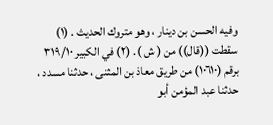وفيه الحسن بن دينار ، وهو متروك الحديث . (١) سقطت ((قال)) من ( ش ). (٢) في الكبير ٣١٩/١٠ برقم (١٠٦١٠) من طريق معاذ بن المثنى ، حدثنا مسدد ، حدثنا عبد المؤمن أبو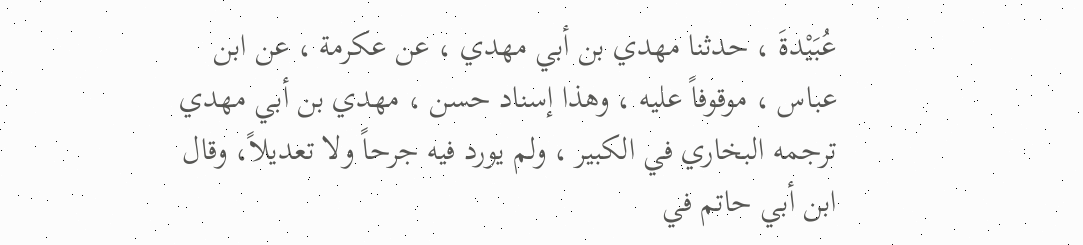عُبَيْدةَ ، حدثنا مهدي بن أبي مهدي ، عن عكرمة ، عن ابن عباس ، موقوفاً عليه ، وهذا إسناد حسن ، مهدي بن أبي مهدي ترجمه البخاري في الكبير ، ولم يورد فيه جرحاً ولا تعديلاً، وقال ابن أبي حاتم في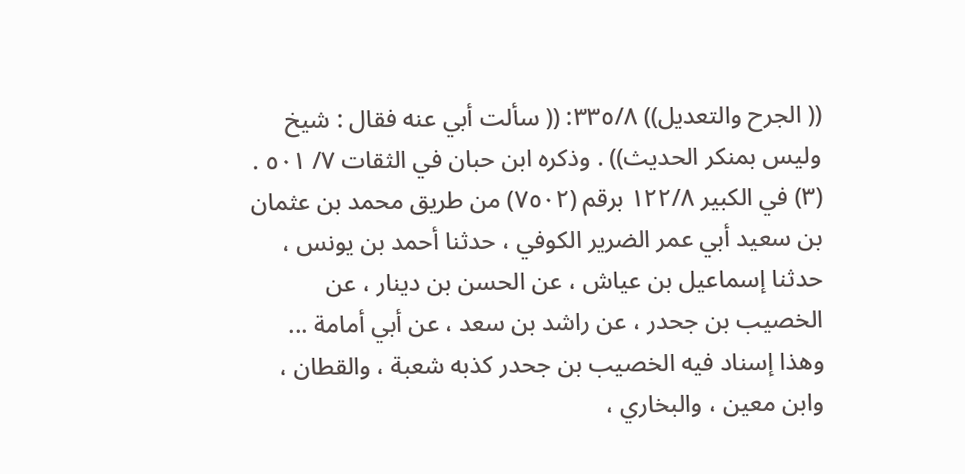(( الجرح والتعديل)) ٣٣٥/٨: (( سألت أبي عنه فقال : شيخ وليس بمنكر الحديث)) . وذكره ابن حبان في الثقات ٧/ ٥٠١ . (٣) في الكبير ١٢٢/٨ برقم (٧٥٠٢) من طريق محمد بن عثمان بن سعيد أبي عمر الضرير الكوفي ، حدثنا أحمد بن يونس ، حدثنا إسماعيل بن عياش ، عن الحسن بن دينار ، عن الخصيب بن جحدر ، عن راشد بن سعد ، عن أبي أمامة ... وهذا إسناد فيه الخصيب بن جحدر كذبه شعبة ، والقطان ، وابن معين ، والبخاري ،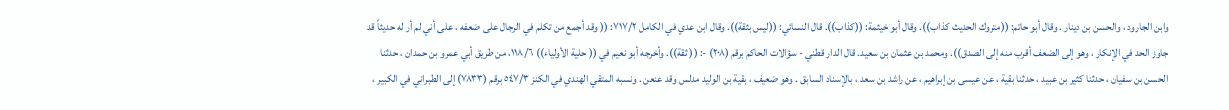وابن الجارود ، والحسن بن دينار . وقال أبو حاتم: ((متروك الحديث كذاب)). وقال أبو خيثمة: ((كذاب)). قال النسائي: ((ليس بثقة)). وقال ابن عدي في الكامل ٧١٧/٢: (( وقد أجمع من تكلم في الرجال على ضعفه ، على أني لم أر له حديثاً قد جاوز الحد في الإنكار ، وهو إلى الضعف أقرب منه إلى الصدق)). ومحمد بن عثمان بن سعيد. قال الدار قطني - سؤالات الحاكم برقم (٢٠٨) -: (( ثقة)). وأخرجه أبو نعيم في (( حلية الأولياء)) ١١٨/٦، من طريق أبي عمرو بن حمدان ، حدثنا الحسن بن سفيان ، حدثنا كثير بن عبيد ، حدثنا بقية ، عن عيسى بن إبراهيم ، عن راشد بن سعد ، بالإسناد السابق . وهو ضعيف ، بقية بن الوليد مدلس وقد عنعن . ونسبه المتقي الهندي في الكنز ٥٤٧/٣ برقم (٧٨٣٣) إلى الطبراني في الكبير ،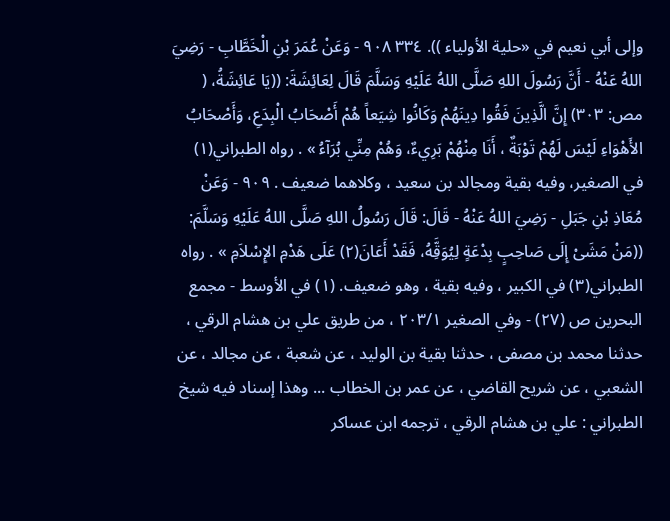وإلى أبي نعيم في «حلية الأولياء )). ٣٣٤ ٩٠٨ - وَعَنْ عُمَرَ بْنِ الْخَطَّابِ - رَضِيَ اللهُ عَنْهُ - أَنَّ رَسُولَ اللهِ صَلَّى اللهُ عَلَيْهِ وَسَلَّمَ قَالَ لِعَائِشَةَ: ((يَا عَائِشَةُ، ( مص: ٣٠٣) إِنَّ الَّذِينَ فَقُوا دِينَهُمْ وَكَانُوا شِيَعاً هُمْ أَصْحَابُ الْبِدَعِ، وَأَصْحَابُ الأَهْوَاءِ لَيْسَ لَهُمْ تَوْبَةٌ ، أَنَا مِنْهُمْ بَرِيءٌ، وَهُمْ مِنِّي بُرَآءُ » . رواه الطبراني(١) في الصغير، وفيه بقية ومجالد بن سعيد ، وكلاهما ضعيف . ٩٠٩ - وَعَنْ مُعَاذِ بْنِ جَبَلِ - رَضِيَ اللهُ عَنْهُ - قَالَ: قَالَ رَسُولُ اللهِ صَلَّى اللهُ عَلَيْهِ وَسَلَّمَ: ((مَنْ مَشَىْ إِلَى صَاحِبٍ بِدْعَةٍ لِيُوَقَِّهُ، فَقَدْ أَعَانَ(٢) عَلَى هَدْمِ الإِسْلاَمِ » . رواه الطبراني(٣) في الكبير ، وفيه بقية ، وهو ضعيف. (١) في الأوسط - مجمع البحرين ص (٢٧) - وفي الصغير ٢٠٣/١ ، من طريق علي بن هشام الرقي ، حدثنا محمد بن مصفى ، حدثنا بقية بن الوليد ، عن شعبة ، عن مجالد ، عن الشعبي ، عن شريح القاضي ، عن عمر بن الخطاب ... وهذا إسناد فيه شيخ الطبراني : علي بن هشام الرقي ، ترجمه ابن عساكر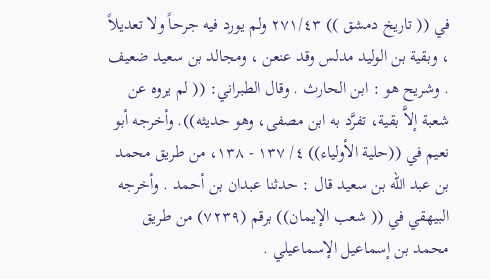في (( تاريخ دمشق )) ٢٧١/٤٣ ولم يورد فيه جرحاً ولا تعديلاً ، وبقية بن الوليد مدلس وقد عنعن ، ومجالد بن سعيد ضعيف . وشريح هو : ابن الحارث . وقال الطبراني: (( لم يروه عن شعبة إلاَّ بقية، تفرَّد به ابن مصفى، وهو حديثه)). وأخرجه أبو نعيم في ((حلية الأولياء)) ٤/ ١٣٧ - ١٣٨، من طريق محمد بن عبد الله بن سعيد قال : حدثنا عبدان بن أحمد . وأخرجه البيهقي في (( شعب الإيمان)) برقم (٧٢٣٩) من طريق محمد بن إسماعيل الإسماعيلي .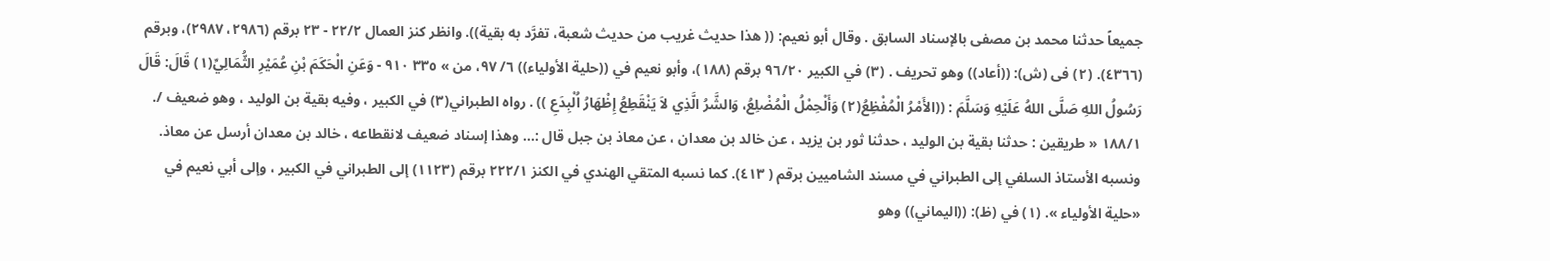جميعاً حدثنا محمد بن مصفى بالإسناد السابق . وقال أبو نعيم: (( هذا حديث غريب من حديث شعبة، تفرَّد به بقية)). وانظر كنز العمال ٢٢/٢ - ٢٣ برقم (٢٩٨٦، ٢٩٨٧)، وبرقم (٤٣٦٦). (٢) فى (ش): ((أعاد)) وهو تحريف . (٣) في الكبير ٩٦/٢٠ برقم (١٨٨)، وأبو نعيم في ((حلية الأولياء)) ٦/ ٩٧، من » ٣٣٥ ٩١٠ - وَعَنِ الْحَكَمَ بْنِ عُمَيْرِ الثُّمَالِيِّ(١) قَالَ: قَالَ رَسُولُ اللهِ صَلَّى اللهُ عَلَيْهِ وَسَلَّمَ : ((الأَمْرُ الْمُفْظِعُ(٢) وَأَلْحِمْلُ الْمُضْلِعُ، وَالشَّرُ الَّذِي لاَ يَنْقَطِعُ إِظْهَارُ اُلْبِدَعِ )) . رواه الطبراني(٣) في الكبير ، وفيه بقية بن الوليد ، وهو ضعيف /. ١٨٨/١ « طريقين : حدثنا بقية بن الوليد ، حدثنا ثور بن يزيد ، عن خالد بن معدان ، عن معاذ بن جبل قال :... وهذا إسناد ضعيف لانقطاعه ، خالد بن معدان أرسل عن معاذ. ونسبه الأستاذ السلفي إلى الطبراني في مسند الشاميين برقم ( ٤١٣). كما نسبه المتقي الهندي في الكنز ٢٢٢/١ برقم (١١٢٣) إلى الطبراني في الكبير ، وإلى أبي نعيم في «حلية الأولياء ». (١) في (ظ): ((اليماني)) وهو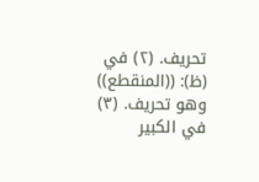تحريف. (٢) في (ظ): ((المنقطع)) وهو تحريف. (٣) في الكبير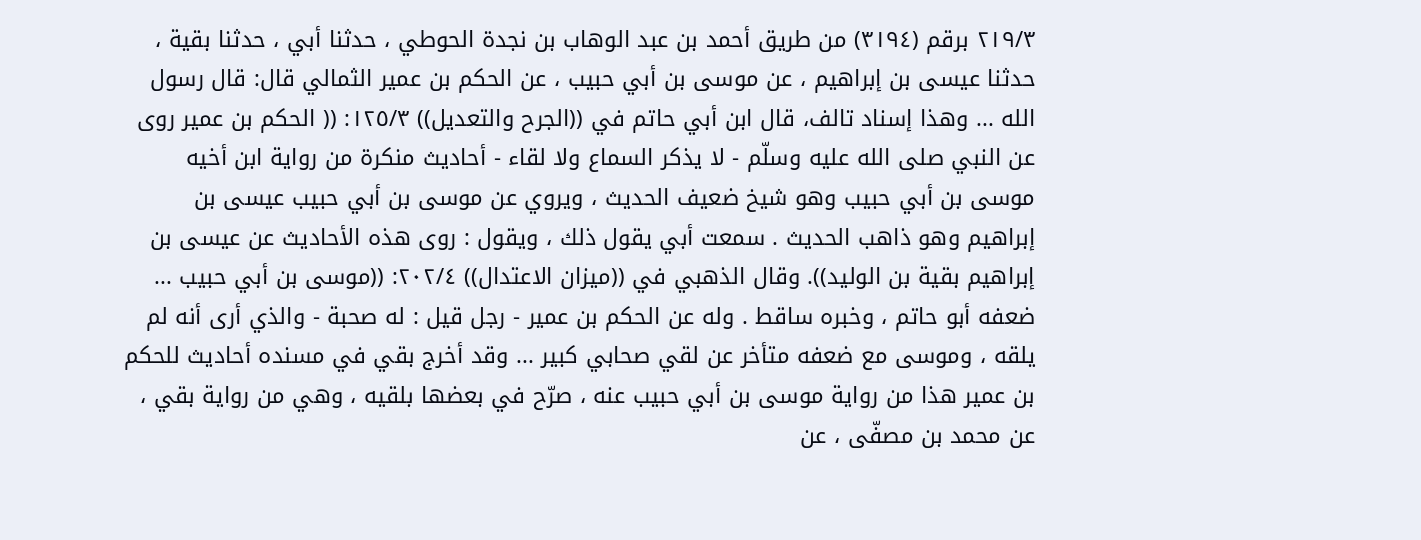٢١٩/٣ برقم (٣١٩٤) من طريق أحمد بن عبد الوهاب بن نجدة الحوطي ، حدثنا أبي ، حدثنا بقية ، حدثنا عيسى بن إبراهيم ، عن موسى بن أبي حبيب ، عن الحكم بن عمير الثمالي قال: قال رسول الله ... وهذا إسناد تالف، قال ابن أبي حاتم في ((الجرح والتعديل)) ١٢٥/٣: (( الحكم بن عمير روى عن النبي صلى الله عليه وسلّم - لا يذكر السماع ولا لقاء - أحاديث منكرة من رواية ابن أخيه موسى بن أبي حبيب وهو شيخ ضعيف الحديث ، ويروي عن موسى بن أبي حبيب عيسى بن إبراهيم وهو ذاهب الحديث . سمعت أبي يقول ذلك ، ويقول : روى هذه الأحاديث عن عيسى بن إبراهيم بقية بن الوليد)). وقال الذهبي في ((ميزان الاعتدال)) ٢٠٢/٤: ((موسى بن أبي حبيب ... ضعفه أبو حاتم ، وخبره ساقط . وله عن الحكم بن عمير - رجل قيل : له صحبة - والذي أرى أنه لم يلقه ، وموسى مع ضعفه متأخر عن لقي صحابي كبير ... وقد أخرج بقي في مسنده أحاديث للحكم بن عمير هذا من رواية موسى بن أبي حبيب عنه ، صرّح في بعضها بلقيه ، وهي من رواية بقي ، عن محمد بن مصفّى ، عن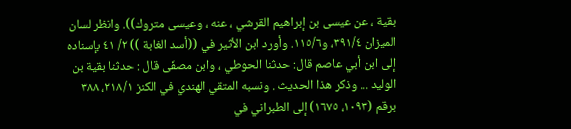بقية ، عن عيسى بن إبراهيم القرشي ، عنه ، وعيسى متروك)). وانظر لسان الميزان ٣٩١/٤، و١١٥/٦. وأورد ابن الأثير في ((أسد الغابة )) ٢/ ٤١ بإسناده إلى ابن أبي عاصم قال: حدثنا الحوطي ، وابن مصفّى قال : حدثنا بقية بن الوليد ... وذكر هذا الحديث . ونسبه المتقي الهندي في الكنز ٢١٨/١، ٣٨٨ برقم (١٠٩٣، ١٦٧٥) إلى الطبراني في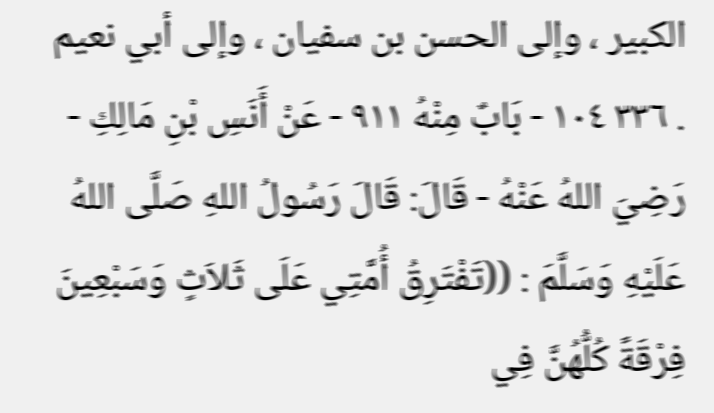الكبير ، وإلى الحسن بن سفيان ، وإلى أبي نعيم . ٣٣٦ ١٠٤ - بَابٌ مِنْهُ ٩١١ - عَنْ أَنَسِ بْنِ مَالِكِ - رَضِيَ اللهُ عَنْهُ - قَالَ: قَالَ رَسُولُ اللهِ صَلَّى اللهُ عَلَيْهِ وَسَلَّمَ : ((تَفْتَرِقُ أُمَّتِي عَلَى ثَلاَثٍ وَسَبْعِينَ فِرْقَةً كُلُّهُنَّ فِي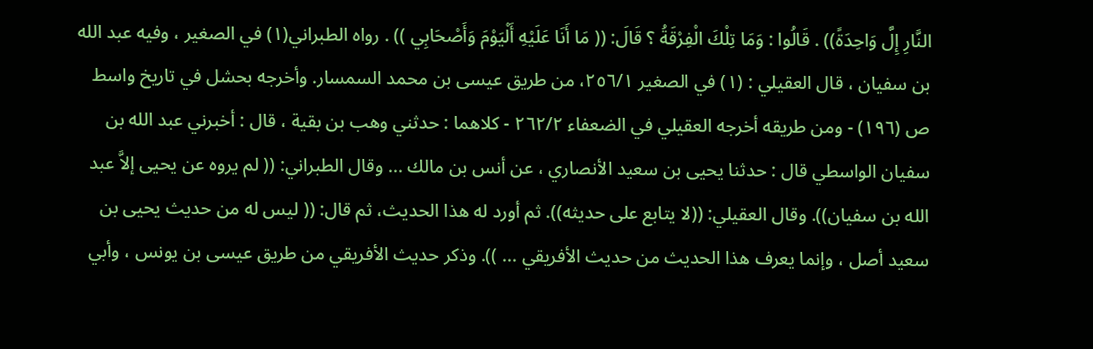النَّارِ إِلَّ وَاحِدَةً)) . قَالُوا : وَمَا تِلْكَ الْفِرْقَةُ ؟ قَالَ: (( مَا أَنَا عَلَيْهِ أَلْيَوْمَ وَأَصْحَابِي )) . رواه الطبراني(١) في الصغير ، وفيه عبد الله بن سفيان ، قال العقيلي : (١) في الصغير ٢٥٦/١، من طريق عيسى بن محمد السمسار. وأخرجه بحشل في تاريخ واسط ص (١٩٦) - ومن طريقه أخرجه العقيلي في الضعفاء ٢٦٢/٢ - كلاهما : حدثني وهب بن بقية ، قال : أخبرني عبد الله بن سفيان الواسطي قال : حدثنا يحيى بن سعيد الأنصاري ، عن أنس بن مالك ... وقال الطبراني: (( لم يروه عن يحيى إلاَّ عبد الله بن سفيان)). وقال العقيلي: ((لا يتابع على حديثه)). ثم أورد له هذا الحديث، ثم قال: (( ليس له من حديث يحيى بن سعيد أصل ، وإنما يعرف هذا الحديث من حديث الأفريقي ... )). وذكر حديث الأفريقي من طريق عيسى بن يونس ، وأبي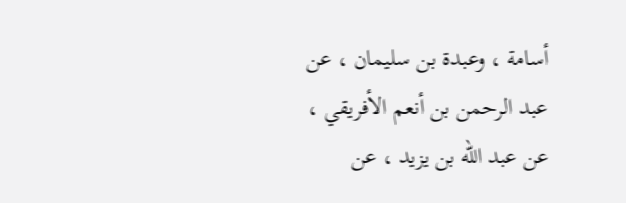أسامة ، وعبدة بن سليمان ، عن عبد الرحمن بن أنعم الأفريقي ، عن عبد الله بن يزيد ، عن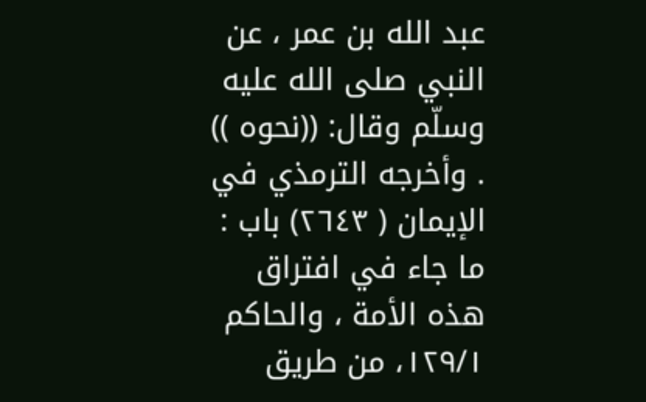عبد الله بن عمر ، عن النبي صلى الله عليه وسلّم وقال: ((نحوه )) . وأخرجه الترمذي في الإيمان ( ٢٦٤٣) باب : ما جاء في افتراق هذه الأمة ، والحاكم ١٢٩/١، من طريق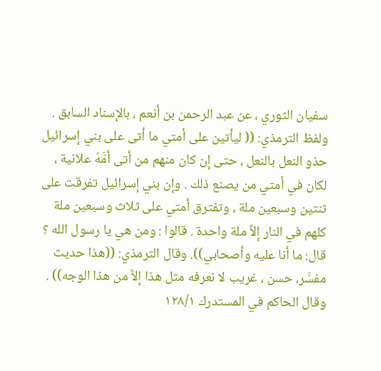سفيان الثوري ، عن عبد الرحمن بن أنعم ، بالإسناد السابق . ولفظ الترمذي: (( ليأتين على أمتي ما أتى على بني إسرائيل حذو النعل بالنعل ، حتى إن كان منهم من أتى أمَّهُ علانية ، لكان في أمتي من يصنع ذلك . وإن بني إسرائيل تفرقت على ثنتين وسبعين ملة ، وتفترق أمتي على ثلاث وسبعين ملة كلهم في النار إلاَّ ملة واحدة . قالوا : ومن هي يا رسول الله ؟ قال: ما أنا عليه وأصحابي)). وقال الترمذي: ((هذا حديث مفسَّر، حسن ، غريب لا نعرفه مثل هذا إلاَّ من هذا الوجه)) . وقال الحاكم في المستدرك ١٢٨/١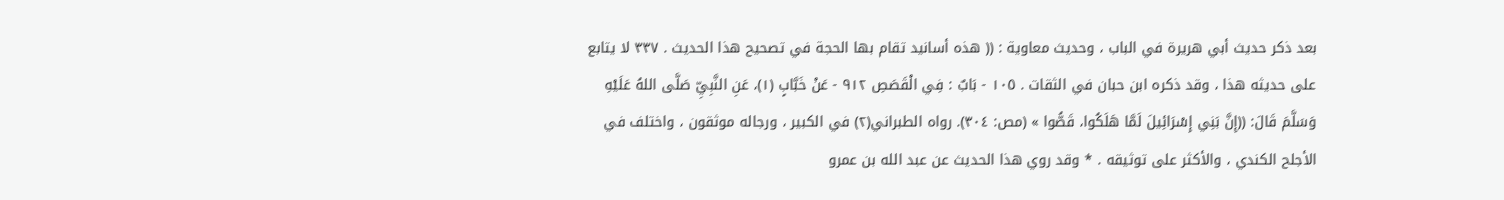بعد ذكر حديث أبي هريرة في الباب ، وحديث معاوية : (( هذه أسانيد تقام بها الحجة في تصحيح هذا الحديث . ٣٣٧ لا يتابع على حديثه هذا ، وقد ذكره ابن حبان في الثقات . ١٠٥ - بَابٌ : فِي الْقَصَصِ ٩١٢ - عَنْ خَبَّابٍ (١)، عَنِ النَّبِيِّ صَلَّى اللهُ عَلَيْهِ وَسَلَّمَ قَالَ: ((إِنَّ بَنِي إِسْرَائِيلَ لَمَّا هَلَكُوا، قَصُّوا » (مص: ٣٠٤). رواه الطبراني(٢) في الكبير ، ورجاله موثقون ، واختلف في الأجلح الكندي ، والأكثر على توثيقه . * وقد روي هذا الحديث عن عبد الله بن عمرو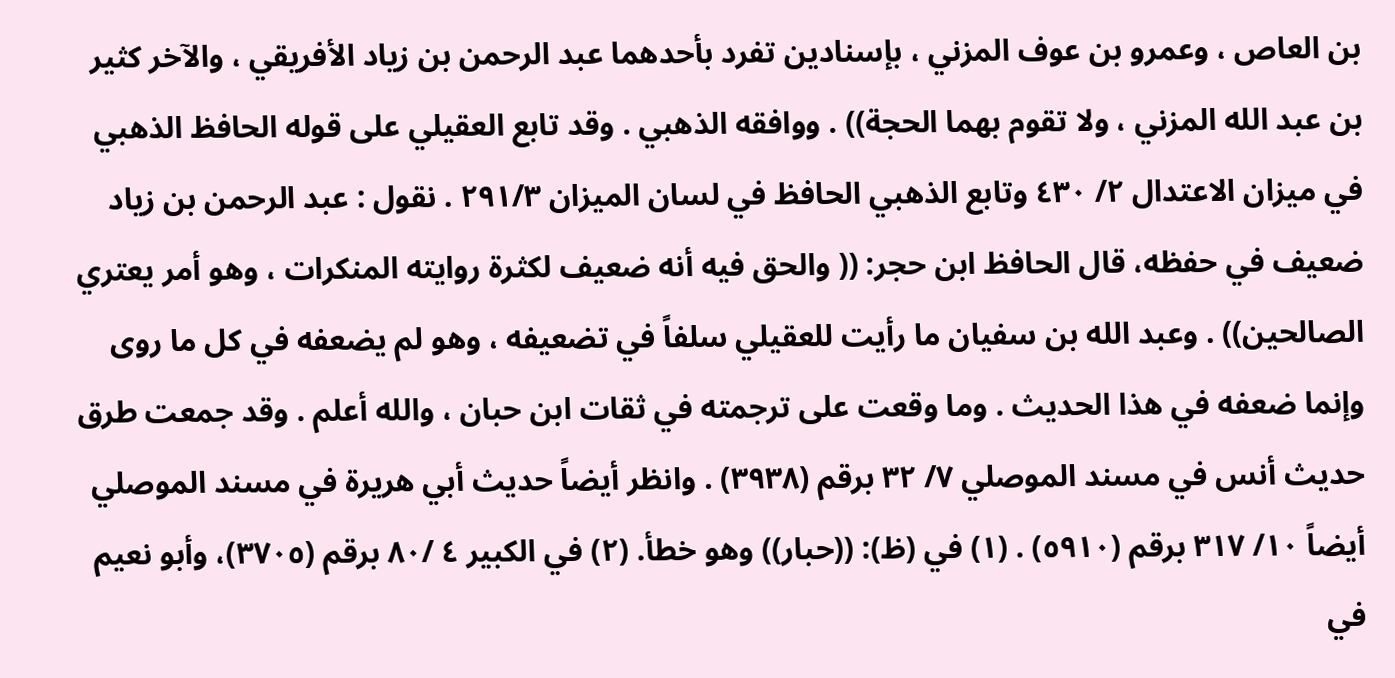بن العاص ، وعمرو بن عوف المزني ، بإسنادين تفرد بأحدهما عبد الرحمن بن زياد الأفريقي ، والآخر كثير بن عبد الله المزني ، ولا تقوم بهما الحجة)) . ووافقه الذهبي . وقد تابع العقيلي على قوله الحافظ الذهبي في ميزان الاعتدال ٢/ ٤٣٠ وتابع الذهبي الحافظ في لسان الميزان ٢٩١/٣ . نقول : عبد الرحمن بن زياد ضعيف في حفظه، قال الحافظ ابن حجر: (( والحق فيه أنه ضعيف لكثرة روايته المنكرات ، وهو أمر يعتري الصالحين)) . وعبد الله بن سفيان ما رأيت للعقيلي سلفاً في تضعيفه ، وهو لم يضعفه في كل ما روى وإنما ضعفه في هذا الحديث . وما وقعت على ترجمته في ثقات ابن حبان ، والله أعلم . وقد جمعت طرق حديث أنس في مسند الموصلي ٧/ ٣٢ برقم (٣٩٣٨) . وانظر أيضاً حديث أبي هريرة في مسند الموصلي أيضاً ١٠/ ٣١٧ برقم (٥٩١٠) . (١) في (ظ): ((حبار)) وهو خطأ. (٢) في الكبير ٤ /٨٠ برقم (٣٧٠٥)، وأبو نعيم في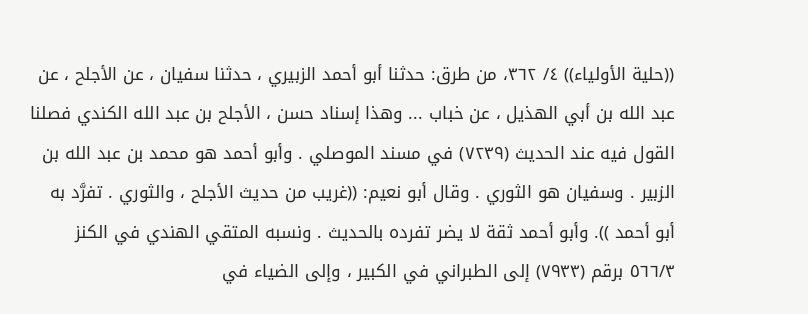((حلية الأولياء)) ٤/ ٣٦٢، من طرق: حدثنا أبو أحمد الزبيري ، حدثنا سفيان ، عن الأجلح ، عن عبد الله بن أبي الهذيل ، عن خباب ... وهذا إسناد حسن ، الأجلح بن عبد الله الكندي فصلنا القول فيه عند الحديث (٧٢٣٩) في مسند الموصلي . وأبو أحمد هو محمد بن عبد الله بن الزبير . وسفيان هو الثوري . وقال أبو نعيم: ((غريب من حديث الأجلح ، والثوري . تفرَّد به أبو أحمد )). وأبو أحمد ثقة لا يضر تفرده بالحديث . ونسبه المتقي الهندي في الكنز ٥٦٦/٣ برقم (٧٩٣٣) إلى الطبراني في الكبير ، وإلى الضياء في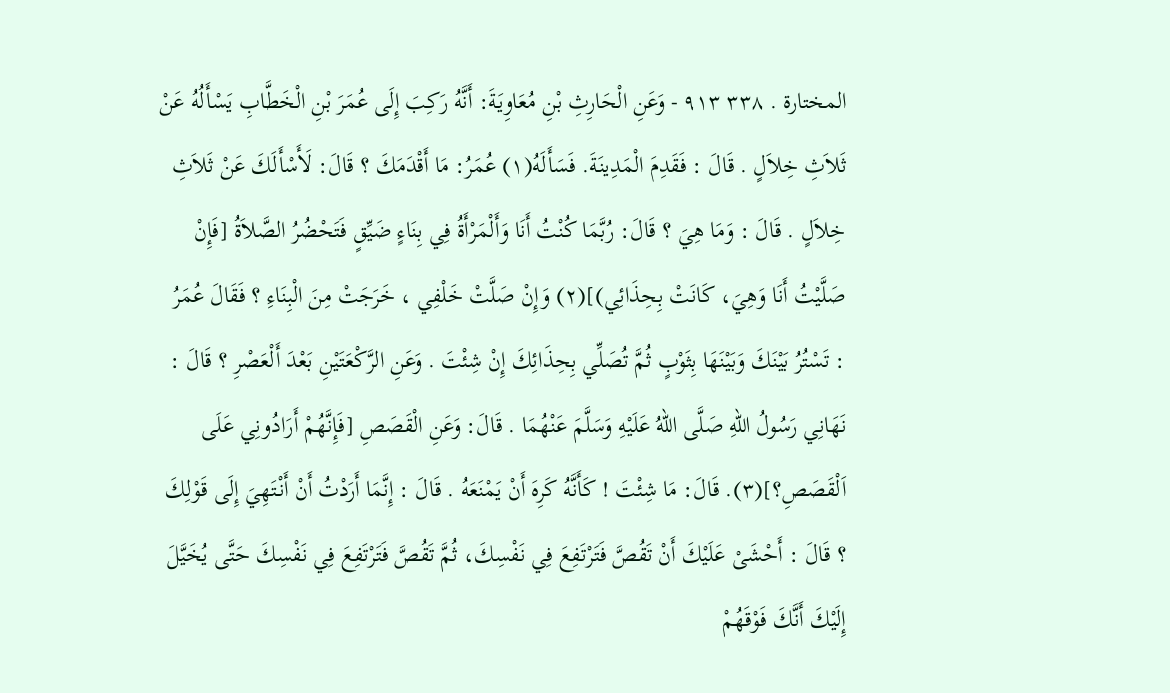المختارة . ٣٣٨ ٩١٣ - وَعَنِ الْحَارِثِ بْنِ مُعَاوِيَةَ: أَنَّهُ رَكِبَ إِلَى عُمَرَ بْنِ الْخَطَّابِ يَسْأَلُهُ عَنْ ثَلاَثِ خِلاَلٍ . قَالَ : فَقَدِمَ الْمَدِينَةَ. فَسَأَلَهُ(١) عُمَرُ: مَا أَقْدَمَكَ ؟ قَالَ: لَأَسْأَلَكَ عَنْ ثَلاَثِ خِلاَلٍ . قَالَ : وَمَا هِيَ ؟ قَالَ: رُبَّمَا كُنْتُ أَنَا وَأَلْمَرْأَةُ فِي بِنَاءٍ ضَيِّقٍ فَتَحْضُرُ الصَّلاَةُ [فَإِنْ صَلَّيْتُ أَنَا وَهِيَ، كَانَتْ بِحِذَائِي)](٢) وَإِنْ صَلَّتْ خَلْفِي ، خَرَجَتْ مِنَ الْبِنَاءِ ؟ فَقَالَ عُمَرُ : تَسْتُرُ بَيْنَكَ وَبَيْنَهَا بِثَوْبٍ ثُمَّ تُصَلِّي بِحِذَائِكَ إِنْ شِئْتَ . وَعَنِ الرَّكْعَتَيْنِ بَعْدَ أَلْعَصْرِ ؟ قَالَ : نَهَانِي رَسُولُ اللهِ صَلَّى اللهُ عَلَيْهِ وَسَلَّمَ عَنْهُمَا . قَالَ: وَعَنِ الْقَصَصِ [فَإِنَّهُمْ أَرَادُونِي عَلَى اَلْقَصَصِ؟](٣). قَالَ: مَا شِئْتَ ! كَأَنَّهُ كَرِهَ أَنْ يَمْنَعَهُ . قَالَ : إِنَّمَا أَرَدْتُ أَنْ أَنْتَهِيَ إِلَى قَوْلِكَ ؟ قَالَ : أَحْشَىْ عَلَيْكَ أَنْ تَقُصَّ فَتَرْتَفِعَ فِي نَفْسِكَ، ثُمَّ تَقُصَّ فَتَرْتَفِعَ فِي نَفْسِكَ حَتَّى يُخَيَّلَ إِلَيْكَ أَنَّكَ فَوْقَهُمْ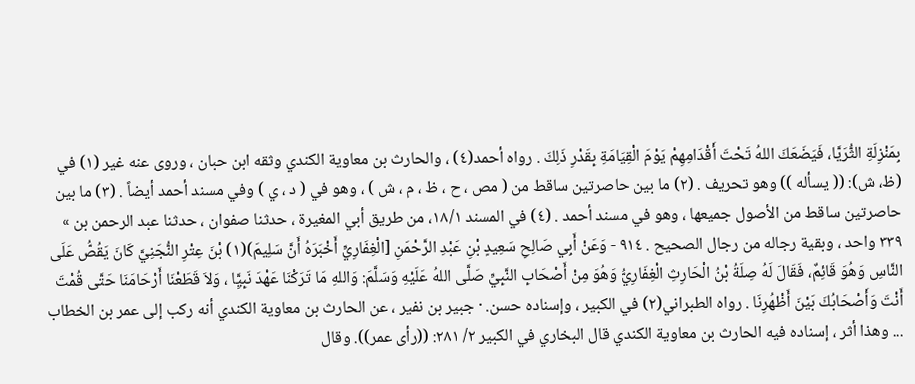بِمَنْزِلَةِ الثُّرَيَّا، فَيَضَعَكَ اللهُ تَحْتَ أَقْدَامِهِمْ يَوْمَ الْقِيَامَةِ بِقَدْرِ ذَلِكَ . رواه أحمد(٤) ، والحارث بن معاوية الكندي وثقه ابن حبان ، وروى عنه غیر (١) في (ظ، ش): (( يسأله )) وهو تحريف . (٢) ما بين حاصرتين ساقط من ( مص ، ح ، ظ ، م ، ش ) ، وهو في ( د ، ي ) وفي مسند أحمد أيضاً . (٣) ما بين حاصرتين ساقط من الأصول جميعها ، وهو في مسند أحمد . (٤) في المسند ١٨/١، من طريق أبي المغيرة ، حدثنا صفوان ، حدثنا عبد الرحمن بن » ٣٣٩ واحد ، وبقية رجاله من رجال الصحيح . ٩١٤ - وَعَنْ أَبِي صَالِحِ سَعِيدٍ بْنِ عَبْدِ الرَّحْمَنِ [الْغِفَارِيِّ أَخْبَرَهُ أَنَّ سَلِيمَ)(١) بْنَ عِتْرِ النُّجَنِيَّ كَانَ يَقُصُّ عَلَى النَّاسِ وَهُوَ قَائِمٌ، فَقَالَ لَهُ صِلَةُ بْنُ الْحَارِثِ الْغِفَارِيُّ وَهُوَ مِنْ أَصْحَابِ النَّبِيِّ صَلَّى اللهُ عَلَيْهِ وَسَلَّمَ: وَاللهِ مَا تَرَكْنَا عَهْدَ نَبِيَِّا ، وَلاَ قَطَعْنَا أَرْحَامَنَا حَتَّى قُمْتَ أَنْتَ وَأَصْحَابُكَ بَيْنَ أَظْهُرِنَا . رواه الطبراني(٢) في الكبير ، وإسناده حسن. · جبير بن نفير ، عن الحارث بن معاوية الكندي أنه ركب إلى عمر بن الخطاب ... وهذا أثر ، إسناده فيه الحارث بن معاوية الكندي قال البخاري في الكبير ٢/ ٢٨١: ((رأى عمر)). وقال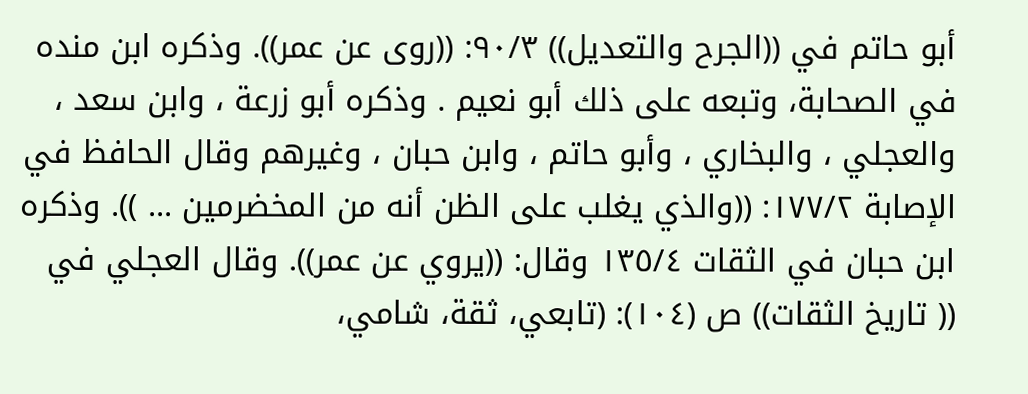أبو حاتم في ((الجرح والتعديل)) ٩٠/٣: ((روى عن عمر)). وذكره ابن منده في الصحابة، وتبعه على ذلك أبو نعيم . وذكره أبو زرعة ، وابن سعد ، والعجلي ، والبخاري ، وأبو حاتم ، وابن حبان ، وغيرهم وقال الحافظ في الإصابة ١٧٧/٢: ((والذي يغلب على الظن أنه من المخضرمين ... )). وذكره ابن حبان في الثقات ١٣٥/٤ وقال: ((يروي عن عمر)). وقال العجلي في (( تاريخ الثقات)) ص (١٠٤): (تابعي، ثقة، شامي،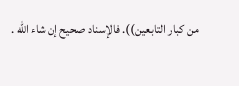من كبار التابعين)). فالإسناد صحيح إن شاء الله .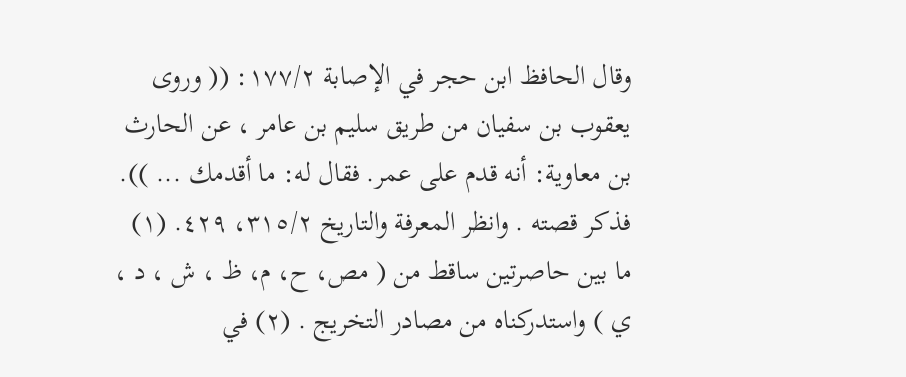وقال الحافظ ابن حجر في الإصابة ١٧٧/٢: (( وروى يعقوب بن سفيان من طريق سليم بن عامر ، عن الحارث بن معاوية: أنه قدم على عمر. فقال له: ما أقدمك ... )). فذكر قصته . وانظر المعرفة والتاريخ ٣١٥/٢، ٤٢٩. (١) ما بين حاصرتين ساقط من ( مص، ح، م، ظ ، ش ، د ، ي ) واستدركناه من مصادر التخريج . (٢) في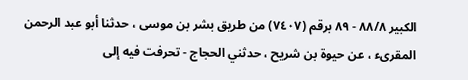الكبير ٨٨/٨ - ٨٩ برقم (٧٤٠٧) من طريق بشر بن موسى ، حدثنا أبو عبد الرحمن المقرىء ، عن حيوة بن شريح ، حدثني الحجاج - تحرفت فيه إلى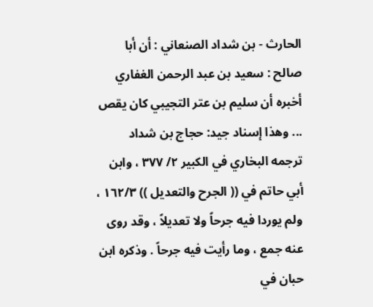الحارث - بن شداد الصنعاني : أن أبا صالح : سعيد بن عبد الرحمن الغفاري أخبره أن سليم بن عتر التجيبي كان يقص ... وهذا إسناد جيد: حجاج بن شداد ترجمه البخاري في الكبير ٢/ ٣٧٧ ، وابن أبي حاتم في (( الجرح والتعديل )) ١٦٢/٣ ، ولم یوردا فيه جرحاً ولا تعديلاً ، وقد روى عنه جمع ، وما رأيت فيه جرحاً . وذكره ابن حبان في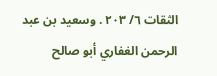الثقات ٦/ ٢٠٣ . وسعيد بن عبد الرحمن الغفاري أبو صالح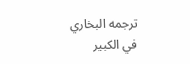ترجمه البخاري في الكبير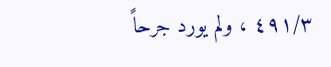٤٩١/٣ ، ولم يورد جرحاً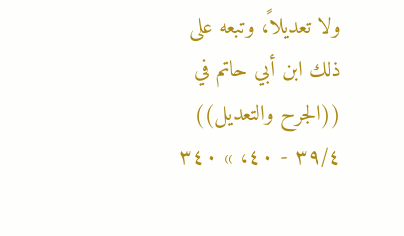ولا تعديلاً، وتبعه على ذلك ابن أبي حاتم في ((الجرح والتعديل)) ٣٩/٤ - ٤٠، » ٣٤٠